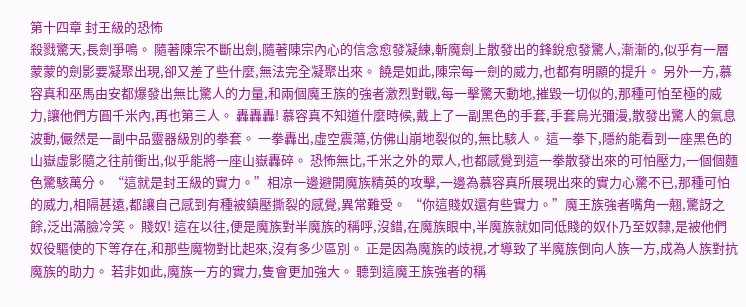第十四章 封王級的恐怖
殺戮驚天,長劍爭鳴。 隨著陳宗不斷出劍,隨著陳宗內心的信念愈發凝練,斬魔劍上散發出的鋒銳愈發驚人,漸漸的,似乎有一層蒙蒙的劍影要凝聚出現,卻又差了些什麼,無法完全凝聚出來。 饒是如此,陳宗每一劍的威力,也都有明顯的提升。 另外一方,慕容真和巫馬由安都爆發出無比驚人的力量,和兩個魔王族的強者激烈對戰,每一擊驚天動地,摧毀一切似的,那種可怕至極的威力,讓他們方圓千米內,再也第三人。 轟轟轟! 慕容真不知道什麼時候,戴上了一副黑色的手套,手套烏光彌漫,散發出驚人的氣息波動,儼然是一副中品靈器級別的拳套。 一拳轟出,虛空震蕩,仿佛山崩地裂似的,無比駭人。 這一拳下,隱約能看到一座黑色的山嶽虛影隨之往前衝出,似乎能將一座山嶽轟碎。 恐怖無比,千米之外的眾人,也都感覺到這一拳散發出來的可怕壓力,一個個麵色驚駭萬分。 “這就是封王級的實力。”相凉一邊避開魔族精英的攻擊,一邊為慕容真所展現出來的實力心驚不已,那種可怕的威力,相隔甚遠,都讓自己感到有種被鎮壓撕裂的感覺,異常難受。 “你這賤奴還有些實力。”魔王族強者嘴角一翹,驚訝之餘,泛出滿臉冷笑。 賤奴! 這在以往,便是魔族對半魔族的稱呼,沒錯,在魔族眼中,半魔族就如同低賤的奴仆乃至奴隸,是被他們奴役驅使的下等存在,和那些魔物對比起來,沒有多少區別。 正是因為魔族的歧視,才導致了半魔族倒向人族一方,成為人族對抗魔族的助力。 若非如此,魔族一方的實力,隻會更加強大。 聽到這魔王族強者的稱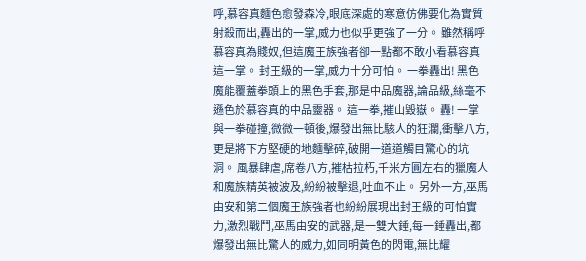呼,慕容真麵色愈發森冷,眼底深處的寒意仿佛要化為實質射殺而出,轟出的一掌,威力也似乎更強了一分。 雖然稱呼慕容真為賤奴,但這魔王族強者卻一點都不敢小看慕容真這一掌。 封王級的一掌,威力十分可怕。 一拳轟出! 黑色魔能覆蓋拳頭上的黑色手套,那是中品魔器,論品級,絲毫不遜色於慕容真的中品靈器。 這一拳,摧山毀嶽。 轟! 一掌與一拳碰撞,微微一頓後,爆發出無比駭人的狂瀾,衝擊八方,更是將下方堅硬的地麵擊碎,破開一道道觸目驚心的坑洞。 風暴肆虐,席卷八方,摧枯拉朽,千米方圓左右的獵魔人和魔族精英被波及,紛紛被擊退,吐血不止。 另外一方,巫馬由安和第二個魔王族強者也紛紛展現出封王級的可怕實力,激烈戰鬥,巫馬由安的武器,是一雙大錘,每一錘轟出,都爆發出無比驚人的威力,如同明黃色的閃電,無比耀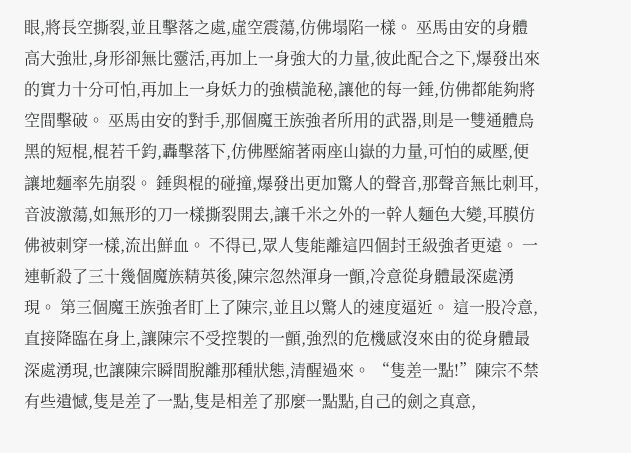眼,將長空撕裂,並且擊落之處,虛空震蕩,仿佛塌陷一樣。 巫馬由安的身體高大強壯,身形卻無比靈活,再加上一身強大的力量,彼此配合之下,爆發出來的實力十分可怕,再加上一身妖力的強橫詭秘,讓他的每一錘,仿佛都能夠將空間擊破。 巫馬由安的對手,那個魔王族強者所用的武器,則是一雙通體烏黑的短棍,棍若千鈞,轟擊落下,仿佛壓縮著兩座山嶽的力量,可怕的威壓,便讓地麵率先崩裂。 錘與棍的碰撞,爆發出更加驚人的聲音,那聲音無比刺耳,音波激蕩,如無形的刀一樣撕裂開去,讓千米之外的一幹人麵色大變,耳膜仿佛被刺穿一樣,流出鮮血。 不得已,眾人隻能離這四個封王級強者更遠。 一連斬殺了三十幾個魔族精英後,陳宗忽然渾身一顫,冷意從身體最深處湧現。 第三個魔王族強者盯上了陳宗,並且以驚人的速度逼近。 這一股冷意,直接降臨在身上,讓陳宗不受控製的一顫,強烈的危機感沒來由的從身體最深處湧現,也讓陳宗瞬間脫離那種狀態,清醒過來。 “隻差一點!”陳宗不禁有些遺憾,隻是差了一點,隻是相差了那麼一點點,自己的劍之真意,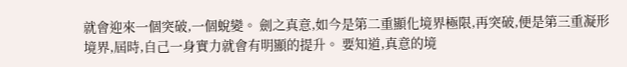就會迎來一個突破,一個蛻變。 劍之真意,如今是第二重顯化境界極限,再突破,便是第三重凝形境界,屆時,自己一身實力就會有明顯的提升。 要知道,真意的境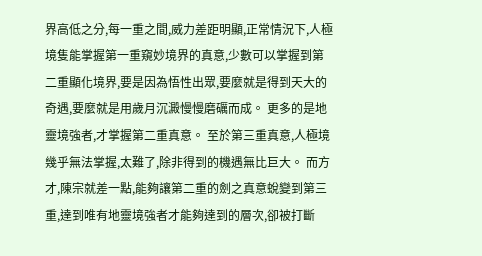界高低之分,每一重之間,威力差距明顯,正常情況下,人極境隻能掌握第一重窺妙境界的真意,少數可以掌握到第二重顯化境界,要是因為悟性出眾,要麼就是得到天大的奇遇,要麼就是用歲月沉澱慢慢磨礪而成。 更多的是地靈境強者,才掌握第二重真意。 至於第三重真意,人極境幾乎無法掌握,太難了,除非得到的機遇無比巨大。 而方才,陳宗就差一點,能夠讓第二重的劍之真意蛻變到第三重,達到唯有地靈境強者才能夠達到的層次,卻被打斷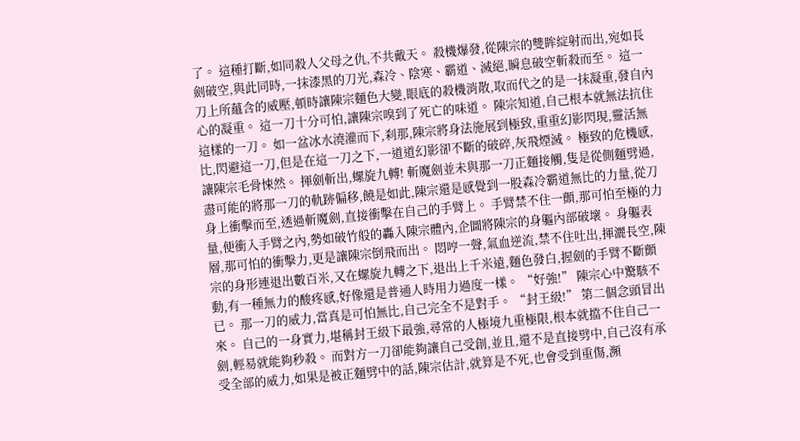了。 這種打斷,如同殺人父母之仇,不共戴天。 殺機爆發,從陳宗的雙眸綻射而出,宛如長劍破空,與此同時,一抹漆黑的刀光,森冷、陰寒、霸道、滅絕,瞬息破空斬殺而至。 這一刀上所蘊含的威壓,頓時讓陳宗麵色大變,眼底的殺機消散,取而代之的是一抹凝重,發自內心的凝重。 這一刀十分可怕,讓陳宗嗅到了死亡的味道。 陳宗知道,自己根本就無法抗住這樣的一刀。 如一盆冰水澆灌而下,刹那,陳宗將身法施展到極致,重重幻影閃現,靈活無比,閃避這一刀,但是在這一刀之下,一道道幻影卻不斷的破碎,灰飛煙滅。 極致的危機感,讓陳宗毛骨悚然。 揮劍斬出,螺旋九轉! 斬魔劍並未與那一刀正麵接觸,隻是從側麵劈過,盡可能的將那一刀的軌跡偏移,饒是如此,陳宗還是感覺到一股森冷霸道無比的力量,從刀身上衝擊而至,透過斬魔劍,直接衝擊在自己的手臂上。 手臂禁不住一顫,那可怕至極的力量,便衝入手臂之內,勢如破竹般的轟入陳宗體內,企圖將陳宗的身軀內部破壞。 身軀表層,那可怕的衝擊力,更是讓陳宗倒飛而出。 悶哼一聲,氣血逆流,禁不住吐出,揮灑長空,陳宗的身形連退出數百米,又在螺旋九轉之下,退出上千米遠,麵色發白,握劍的手臂不斷顫動,有一種無力的酸疼感,好像還是普通人時用力過度一樣。 “好強!” 陳宗心中驚駭不已。 那一刀的威力,當真是可怕無比,自己完全不是對手。 “封王級!” 第二個念頭冒出來。 自己的一身實力,堪稱封王級下最強,尋常的人極境九重極限,根本就擋不住自己一劍,輕易就能夠秒殺。 而對方一刀卻能夠讓自己受創,並且,還不是直接劈中,自己沒有承受全部的威力,如果是被正麵劈中的話,陳宗估計,就算是不死,也會受到重傷,瀕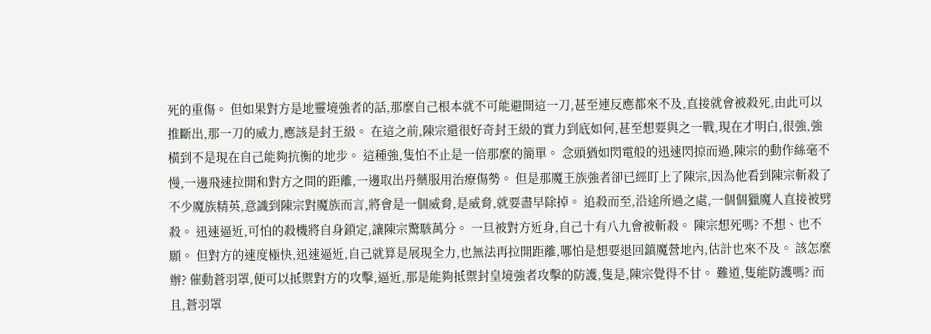死的重傷。 但如果對方是地靈境強者的話,那麼自己根本就不可能避開這一刀,甚至連反應都來不及,直接就會被殺死,由此可以推斷出,那一刀的威力,應該是封王級。 在這之前,陳宗還很好奇封王級的實力到底如何,甚至想要與之一戰,現在才明白,很強,強橫到不是現在自己能夠抗衡的地步。 這種強,隻怕不止是一倍那麼的簡單。 念頭猶如閃電般的迅速閃掠而過,陳宗的動作絲毫不慢,一邊飛速拉開和對方之間的距離,一邊取出丹藥服用治療傷勢。 但是那魔王族強者卻已經盯上了陳宗,因為他看到陳宗斬殺了不少魔族精英,意識到陳宗對魔族而言,將會是一個威脅,是威脅,就要盡早除掉。 追殺而至,沿途所過之處,一個個獵魔人直接被劈殺。 迅速逼近,可怕的殺機將自身鎖定,讓陳宗驚駭萬分。 一旦被對方近身,自己十有八九會被斬殺。 陳宗想死嗎? 不想、也不願。 但對方的速度極快,迅速逼近,自己就算是展現全力,也無法再拉開距離,哪怕是想要退回鎮魔營地內,估計也來不及。 該怎麼辦? 催動蒼羽罩,便可以抵禦對方的攻擊,逼近,那是能夠抵禦封皇境強者攻擊的防護,隻是,陳宗覺得不甘。 難道,隻能防護嗎? 而且,蒼羽罩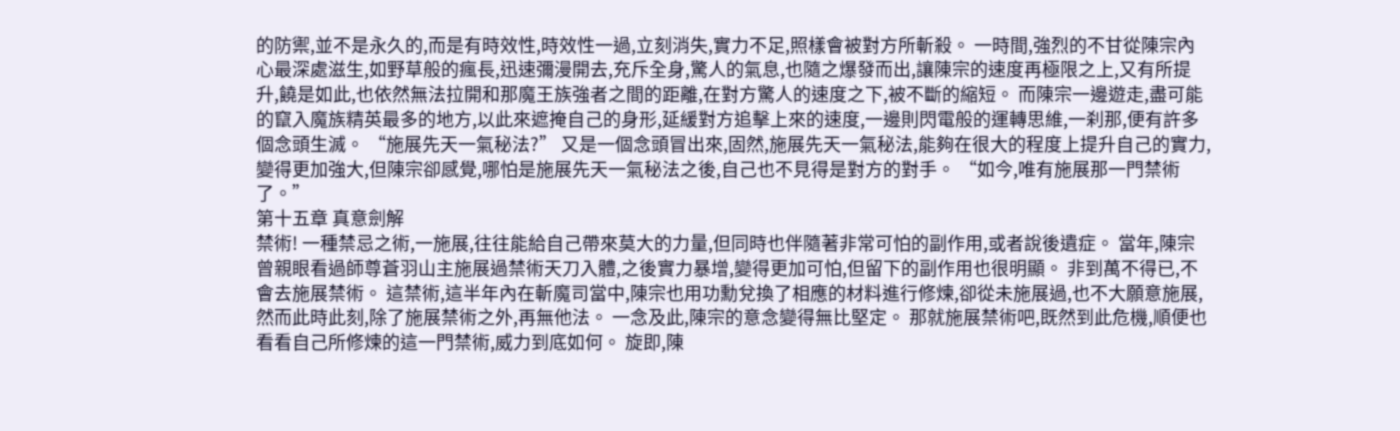的防禦,並不是永久的,而是有時效性,時效性一過,立刻消失,實力不足,照樣會被對方所斬殺。 一時間,強烈的不甘從陳宗內心最深處滋生,如野草般的瘋長,迅速彌漫開去,充斥全身,驚人的氣息,也隨之爆發而出,讓陳宗的速度再極限之上,又有所提升,饒是如此,也依然無法拉開和那魔王族強者之間的距離,在對方驚人的速度之下,被不斷的縮短。 而陳宗一邊遊走,盡可能的竄入魔族精英最多的地方,以此來遮掩自己的身形,延緩對方追擊上來的速度,一邊則閃電般的運轉思維,一刹那,便有許多個念頭生滅。 “施展先天一氣秘法?” 又是一個念頭冒出來,固然,施展先天一氣秘法,能夠在很大的程度上提升自己的實力,變得更加強大,但陳宗卻感覺,哪怕是施展先天一氣秘法之後,自己也不見得是對方的對手。 “如今,唯有施展那一門禁術了。”
第十五章 真意劍解
禁術! 一種禁忌之術,一施展,往往能給自己帶來莫大的力量,但同時也伴隨著非常可怕的副作用,或者說後遺症。 當年,陳宗曾親眼看過師尊蒼羽山主施展過禁術天刀入體,之後實力暴增,變得更加可怕,但留下的副作用也很明顯。 非到萬不得已,不會去施展禁術。 這禁術,這半年內在斬魔司當中,陳宗也用功勳兌換了相應的材料進行修煉,卻從未施展過,也不大願意施展,然而此時此刻,除了施展禁術之外,再無他法。 一念及此,陳宗的意念變得無比堅定。 那就施展禁術吧,既然到此危機,順便也看看自己所修煉的這一門禁術,威力到底如何。 旋即,陳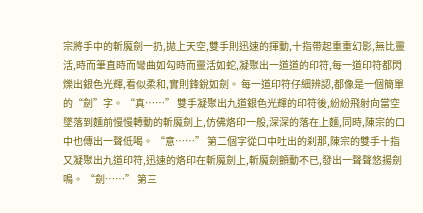宗將手中的斬魔劍一扔,拋上天空,雙手則迅速的揮動,十指帶起重重幻影,無比靈活,時而筆直時而彎曲如勾時而靈活如蛇,凝聚出一道道的印符,每一道印符都閃爍出銀色光輝,看似柔和,實則鋒銳如劍。 每一道印符仔細辨認,都像是一個簡單的“劍”字。 “真……” 雙手凝聚出九道銀色光輝的印符後,紛紛飛射向當空墜落到麵前慢慢轉動的斬魔劍上,仿佛烙印一般,深深的落在上麵,同時,陳宗的口中也傳出一聲低喝。 “意……” 第二個字從口中吐出的刹那,陳宗的雙手十指又凝聚出九道印符,迅速的烙印在斬魔劍上,斬魔劍顫動不已,發出一聲聲悠揚劍鳴。 “劍……” 第三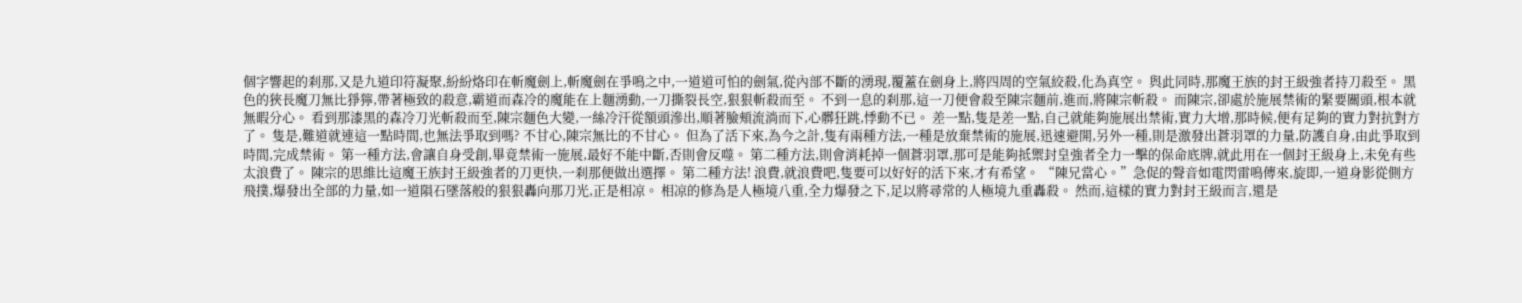個字響起的刹那,又是九道印符凝聚,紛紛烙印在斬魔劍上,斬魔劍在爭鳴之中,一道道可怕的劍氣,從內部不斷的湧現,覆蓋在劍身上,將四周的空氣絞殺,化為真空。 與此同時,那魔王族的封王級強者持刀殺至。 黑色的狹長魔刀無比猙獰,帶著極致的殺意,霸道而森冷的魔能在上麵湧動,一刀撕裂長空,狠狠斬殺而至。 不到一息的刹那,這一刀便會殺至陳宗麵前,進而,將陳宗斬殺。 而陳宗,卻處於施展禁術的緊要關頭,根本就無暇分心。 看到那漆黑的森冷刀光斬殺而至,陳宗麵色大變,一絲冷汗從額頭滲出,順著臉頰流淌而下,心髒狂跳,悸動不已。 差一點,隻是差一點,自己就能夠施展出禁術,實力大增,那時候,便有足夠的實力對抗對方了。 隻是,難道就連這一點時間,也無法爭取到嗎? 不甘心,陳宗無比的不甘心。 但為了活下來,為今之計,隻有兩種方法,一種是放棄禁術的施展,迅速避開,另外一種,則是激發出蒼羽罩的力量,防護自身,由此爭取到時間,完成禁術。 第一種方法,會讓自身受創,畢竟禁術一施展,最好不能中斷,否則會反噬。 第二種方法,則會消耗掉一個蒼羽罩,那可是能夠抵禦封皇強者全力一擊的保命底牌,就此用在一個封王級身上,未免有些太浪費了。 陳宗的思維比這魔王族封王級強者的刀更快,一刹那便做出選擇。 第二種方法! 浪費,就浪費吧,隻要可以好好的活下來,才有希望。 “陳兄當心。”急促的聲音如電閃雷鳴傳來,旋即,一道身影從側方飛撲,爆發出全部的力量,如一道隕石墜落般的狠狠轟向那刀光,正是相凉。 相凉的修為是人極境八重,全力爆發之下,足以將尋常的人極境九重轟殺。 然而,這樣的實力對封王級而言,還是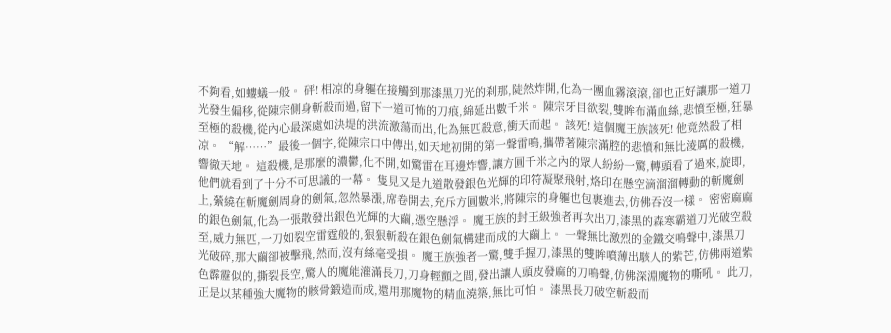不夠看,如螻蟻一般。 砰! 相凉的身軀在接觸到那漆黑刀光的刹那,陡然炸開,化為一團血霧滾滾,卻也正好讓那一道刀光發生偏移,從陳宗側身斬殺而過,留下一道可怖的刀痕,綿延出數千米。 陳宗牙目欲裂,雙眸布滿血絲,悲憤至極,狂暴至極的殺機,從內心最深處如決堤的洪流激蕩而出,化為無匹殺意,衝天而起。 該死! 這個魔王族該死! 他竟然殺了相凉。 “解……”最後一個字,從陳宗口中傳出,如天地初開的第一聲雷鳴,攜帶著陳宗滿腔的悲憤和無比淩厲的殺機,響徹天地。 這殺機,是那麼的濃鬱,化不開,如驚雷在耳邊炸響,讓方圓千米之內的眾人紛紛一驚,轉頭看了過來,旋即,他們就看到了十分不可思議的一幕。 隻見又是九道散發銀色光輝的印符凝聚飛射,烙印在懸空滴溜溜轉動的斬魔劍上,縈繞在斬魔劍周身的劍氣,忽然暴漲,席卷開去,充斥方圓數米,將陳宗的身軀也包裹進去,仿佛吞沒一樣。 密密麻麻的銀色劍氣,化為一張散發出銀色光輝的大繭,憑空懸浮。 魔王族的封王級強者再次出刀,漆黑的森寒霸道刀光破空殺至,威力無匹,一刀如裂空雷霆般的,狠狠斬殺在銀色劍氣構建而成的大繭上。 一聲無比激烈的金鐵交鳴聲中,漆黑刀光破碎,那大繭卻被擊飛,然而,沒有絲毫受損。 魔王族強者一驚,雙手握刀,漆黑的雙眸噴薄出駭人的紫芒,仿佛兩道紫色霹靂似的,撕裂長空,驚人的魔能灌滿長刀,刀身輕顫之間,發出讓人頭皮發麻的刀鳴聲,仿佛深淵魔物的嘶吼。 此刀,正是以某種強大魔物的骸骨鍛造而成,還用那魔物的精血澆築,無比可怕。 漆黑長刀破空斬殺而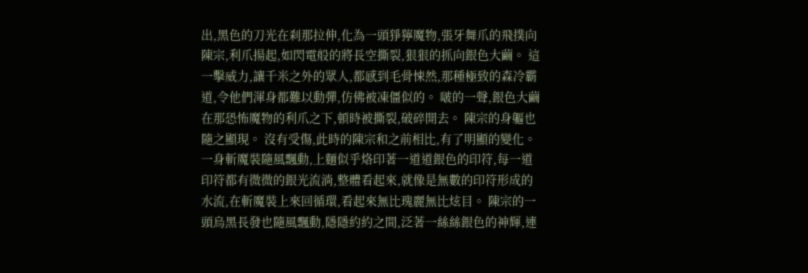出,黑色的刀光在刹那拉伸,化為一頭猙獰魔物,張牙舞爪的飛撲向陳宗,利爪揚起,如閃電般的將長空撕裂,狠狠的抓向銀色大繭。 這一擊威力,讓千米之外的眾人,都感到毛骨悚然,那種極致的森冷霸道,令他們渾身都難以動彈,仿佛被凍僵似的。 啵的一聲,銀色大繭在那恐怖魔物的利爪之下,頓時被撕裂,破碎開去。 陳宗的身軀也隨之顯現。 沒有受傷,此時的陳宗和之前相比,有了明顯的變化。 一身斬魔裝隨風飄動,上麵似乎烙印著一道道銀色的印符,每一道印符都有微微的銀光流淌,整體看起來,就像是無數的印符形成的水流,在斬魔裝上來回循環,看起來無比瑰麗無比炫目。 陳宗的一頭烏黑長發也隨風飄動,隱隱約約之間,泛著一絲絲銀色的神輝,連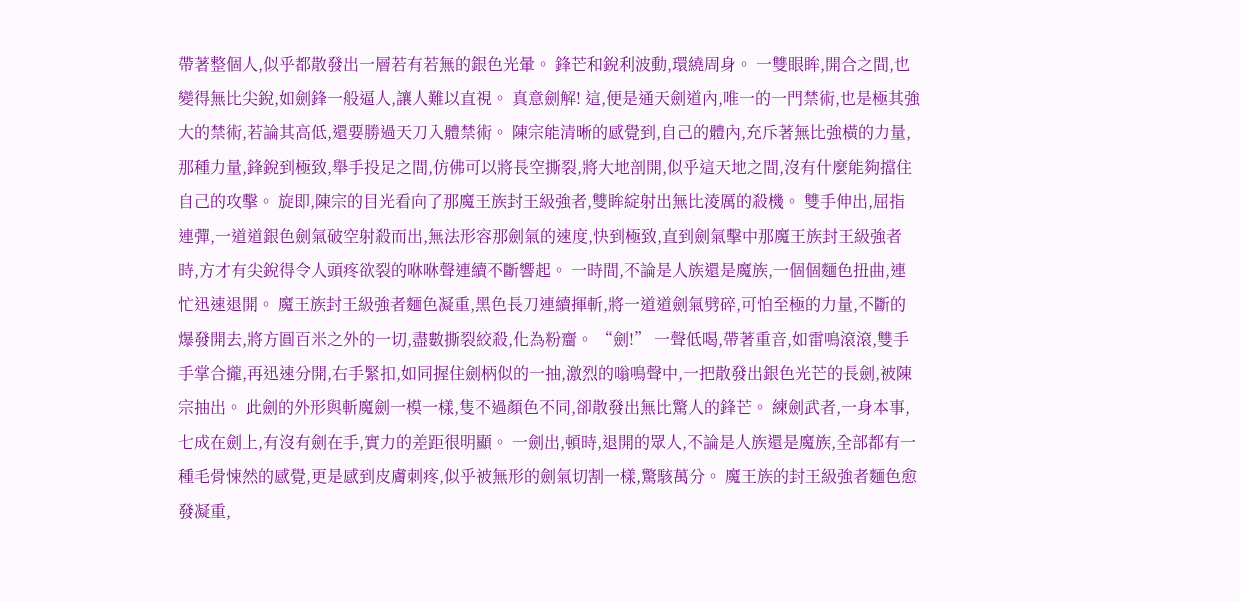帶著整個人,似乎都散發出一層若有若無的銀色光暈。 鋒芒和銳利波動,環繞周身。 一雙眼眸,開合之間,也變得無比尖銳,如劍鋒一般逼人,讓人難以直視。 真意劍解! 這,便是通天劍道內,唯一的一門禁術,也是極其強大的禁術,若論其高低,還要勝過天刀入體禁術。 陳宗能清晰的感覺到,自己的體內,充斥著無比強橫的力量,那種力量,鋒銳到極致,舉手投足之間,仿佛可以將長空撕裂,將大地剖開,似乎這天地之間,沒有什麼能夠擋住自己的攻擊。 旋即,陳宗的目光看向了那魔王族封王級強者,雙眸綻射出無比淩厲的殺機。 雙手伸出,屈指連彈,一道道銀色劍氣破空射殺而出,無法形容那劍氣的速度,快到極致,直到劍氣擊中那魔王族封王級強者時,方才有尖銳得令人頭疼欲裂的咻咻聲連續不斷響起。 一時間,不論是人族還是魔族,一個個麵色扭曲,連忙迅速退開。 魔王族封王級強者麵色凝重,黑色長刀連續揮斬,將一道道劍氣劈碎,可怕至極的力量,不斷的爆發開去,將方圓百米之外的一切,盡數撕裂絞殺,化為粉齏。 “劍!” 一聲低喝,帶著重音,如雷鳴滾滾,雙手手掌合攏,再迅速分開,右手緊扣,如同握住劍柄似的一抽,激烈的嗡鳴聲中,一把散發出銀色光芒的長劍,被陳宗抽出。 此劍的外形與斬魔劍一模一樣,隻不過顏色不同,卻散發出無比驚人的鋒芒。 練劍武者,一身本事,七成在劍上,有沒有劍在手,實力的差距很明顯。 一劍出,頓時,退開的眾人,不論是人族還是魔族,全部都有一種毛骨悚然的感覺,更是感到皮膚刺疼,似乎被無形的劍氣切割一樣,驚駭萬分。 魔王族的封王級強者麵色愈發凝重,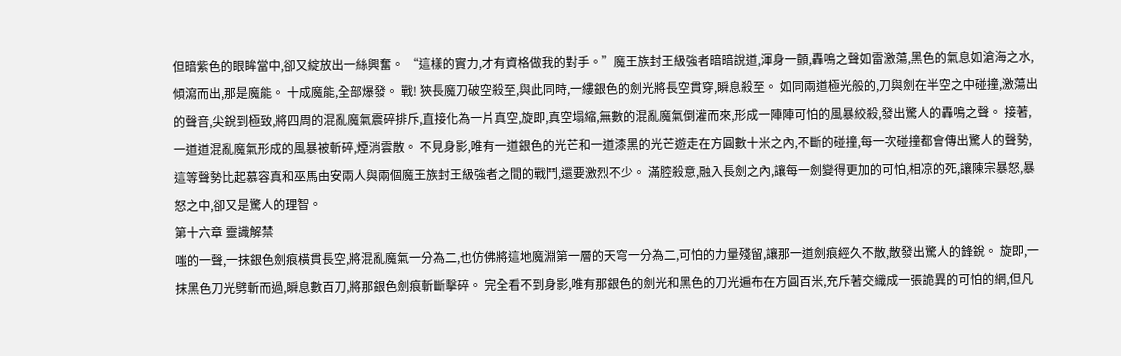但暗紫色的眼眸當中,卻又綻放出一絲興奮。 “這樣的實力,才有資格做我的對手。”魔王族封王級強者暗暗說道,渾身一顫,轟鳴之聲如雷激蕩,黑色的氣息如滄海之水,傾瀉而出,那是魔能。 十成魔能,全部爆發。 戰! 狹長魔刀破空殺至,與此同時,一縷銀色的劍光將長空貫穿,瞬息殺至。 如同兩道極光般的,刀與劍在半空之中碰撞,激蕩出的聲音,尖銳到極致,將四周的混亂魔氣震碎排斥,直接化為一片真空,旋即,真空塌縮,無數的混亂魔氣倒灌而來,形成一陣陣可怕的風暴絞殺,發出驚人的轟鳴之聲。 接著,一道道混亂魔氣形成的風暴被斬碎,煙消雲散。 不見身影,唯有一道銀色的光芒和一道漆黑的光芒遊走在方圓數十米之內,不斷的碰撞,每一次碰撞都會傳出驚人的聲勢,這等聲勢比起慕容真和巫馬由安兩人與兩個魔王族封王級強者之間的戰鬥,還要激烈不少。 滿腔殺意,融入長劍之內,讓每一劍變得更加的可怕,相凉的死,讓陳宗暴怒,暴怒之中,卻又是驚人的理智。
第十六章 靈識解禁
嗤的一聲,一抹銀色劍痕橫貫長空,將混亂魔氣一分為二,也仿佛將這地魔淵第一層的天穹一分為二,可怕的力量殘留,讓那一道劍痕經久不散,散發出驚人的鋒銳。 旋即,一抹黑色刀光劈斬而過,瞬息數百刀,將那銀色劍痕斬斷擊碎。 完全看不到身影,唯有那銀色的劍光和黑色的刀光遍布在方圓百米,充斥著交織成一張詭異的可怕的網,但凡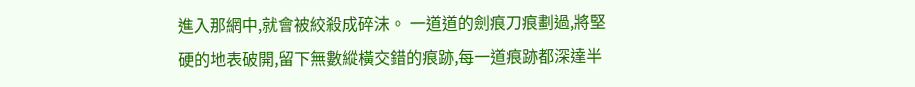進入那網中,就會被絞殺成碎沫。 一道道的劍痕刀痕劃過,將堅硬的地表破開,留下無數縱橫交錯的痕跡,每一道痕跡都深達半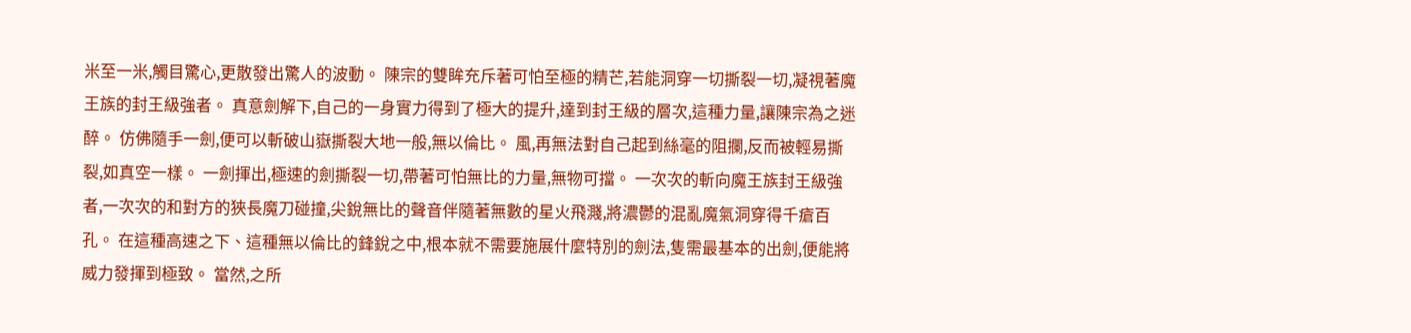米至一米,觸目驚心,更散發出驚人的波動。 陳宗的雙眸充斥著可怕至極的精芒,若能洞穿一切撕裂一切,凝視著魔王族的封王級強者。 真意劍解下,自己的一身實力得到了極大的提升,達到封王級的層次,這種力量,讓陳宗為之迷醉。 仿佛隨手一劍,便可以斬破山嶽撕裂大地一般,無以倫比。 風,再無法對自己起到絲毫的阻攔,反而被輕易撕裂,如真空一樣。 一劍揮出,極速的劍撕裂一切,帶著可怕無比的力量,無物可擋。 一次次的斬向魔王族封王級強者,一次次的和對方的狹長魔刀碰撞,尖銳無比的聲音伴隨著無數的星火飛濺,將濃鬱的混亂魔氣洞穿得千瘡百孔。 在這種高速之下、這種無以倫比的鋒銳之中,根本就不需要施展什麼特別的劍法,隻需最基本的出劍,便能將威力發揮到極致。 當然,之所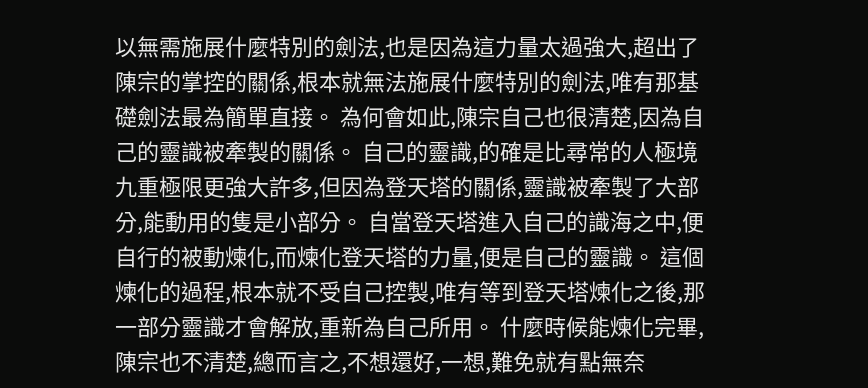以無需施展什麼特別的劍法,也是因為這力量太過強大,超出了陳宗的掌控的關係,根本就無法施展什麼特別的劍法,唯有那基礎劍法最為簡單直接。 為何會如此,陳宗自己也很清楚,因為自己的靈識被牽製的關係。 自己的靈識,的確是比尋常的人極境九重極限更強大許多,但因為登天塔的關係,靈識被牽製了大部分,能動用的隻是小部分。 自當登天塔進入自己的識海之中,便自行的被動煉化,而煉化登天塔的力量,便是自己的靈識。 這個煉化的過程,根本就不受自己控製,唯有等到登天塔煉化之後,那一部分靈識才會解放,重新為自己所用。 什麼時候能煉化完畢,陳宗也不清楚,總而言之,不想還好,一想,難免就有點無奈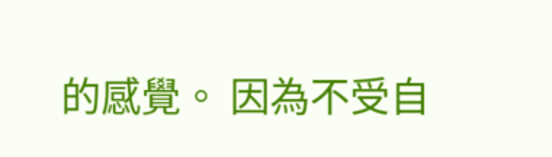的感覺。 因為不受自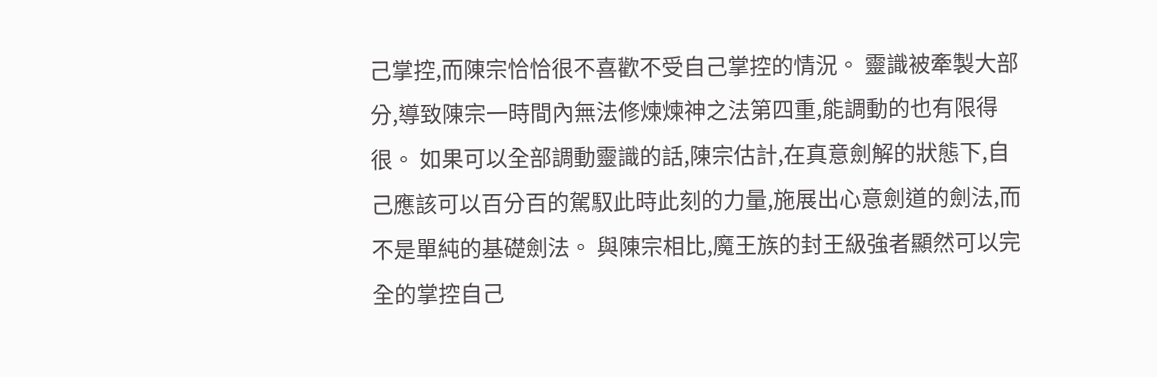己掌控,而陳宗恰恰很不喜歡不受自己掌控的情況。 靈識被牽製大部分,導致陳宗一時間內無法修煉煉神之法第四重,能調動的也有限得很。 如果可以全部調動靈識的話,陳宗估計,在真意劍解的狀態下,自己應該可以百分百的駕馭此時此刻的力量,施展出心意劍道的劍法,而不是單純的基礎劍法。 與陳宗相比,魔王族的封王級強者顯然可以完全的掌控自己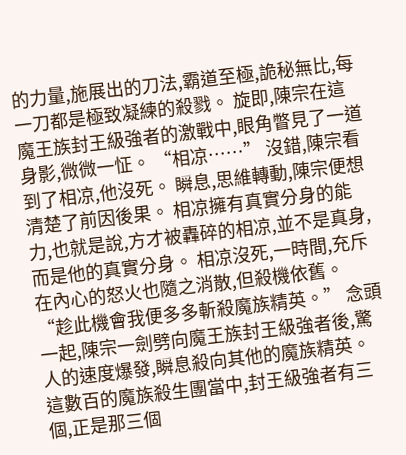的力量,施展出的刀法,霸道至極,詭秘無比,每一刀都是極致凝練的殺戮。 旋即,陳宗在這魔王族封王級強者的激戰中,眼角瞥見了一道身影,微微一怔。 “相凉……” 沒錯,陳宗看到了相凉,他沒死。 瞬息,思維轉動,陳宗便想清楚了前因後果。 相凉擁有真實分身的能力,也就是說,方才被轟碎的相凉,並不是真身,而是他的真實分身。 相凉沒死,一時間,充斥在內心的怒火也隨之消散,但殺機依舊。 “趁此機會我便多多斬殺魔族精英。” 念頭一起,陳宗一劍劈向魔王族封王級強者後,驚人的速度爆發,瞬息殺向其他的魔族精英。 這數百的魔族殺生團當中,封王級強者有三個,正是那三個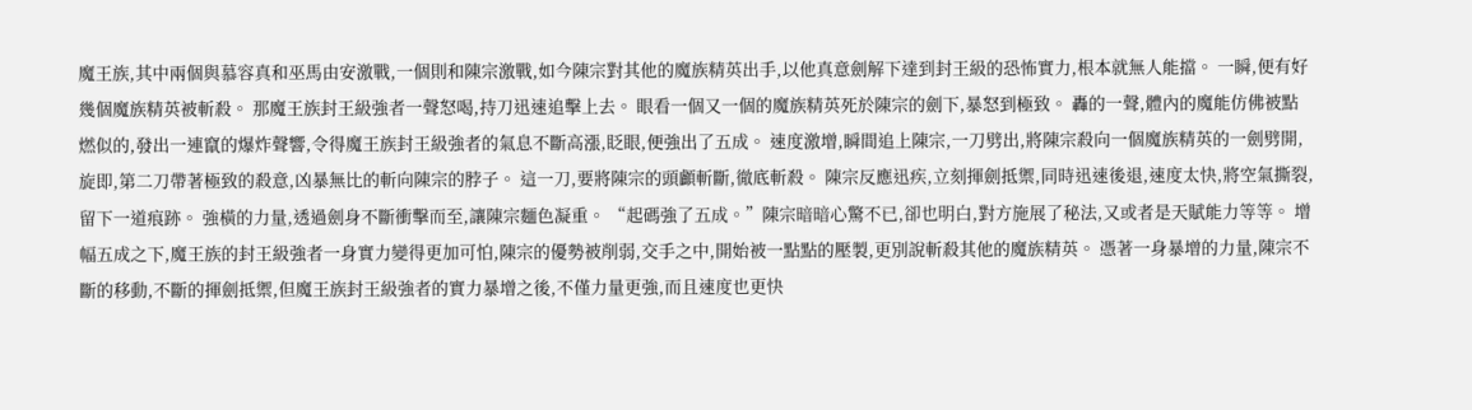魔王族,其中兩個與慕容真和巫馬由安激戰,一個則和陳宗激戰,如今陳宗對其他的魔族精英出手,以他真意劍解下達到封王級的恐怖實力,根本就無人能擋。 一瞬,便有好幾個魔族精英被斬殺。 那魔王族封王級強者一聲怒喝,持刀迅速追擊上去。 眼看一個又一個的魔族精英死於陳宗的劍下,暴怒到極致。 轟的一聲,體內的魔能仿佛被點燃似的,發出一連竄的爆炸聲響,令得魔王族封王級強者的氣息不斷高漲,眨眼,便強出了五成。 速度激增,瞬間追上陳宗,一刀劈出,將陳宗殺向一個魔族精英的一劍劈開,旋即,第二刀帶著極致的殺意,凶暴無比的斬向陳宗的脖子。 這一刀,要將陳宗的頭顱斬斷,徹底斬殺。 陳宗反應迅疾,立刻揮劍抵禦,同時迅速後退,速度太快,將空氣撕裂,留下一道痕跡。 強橫的力量,透過劍身不斷衝擊而至,讓陳宗麵色凝重。 “起碼強了五成。”陳宗暗暗心驚不已,卻也明白,對方施展了秘法,又或者是天賦能力等等。 增幅五成之下,魔王族的封王級強者一身實力變得更加可怕,陳宗的優勢被削弱,交手之中,開始被一點點的壓製,更別說斬殺其他的魔族精英。 憑著一身暴增的力量,陳宗不斷的移動,不斷的揮劍抵禦,但魔王族封王級強者的實力暴增之後,不僅力量更強,而且速度也更快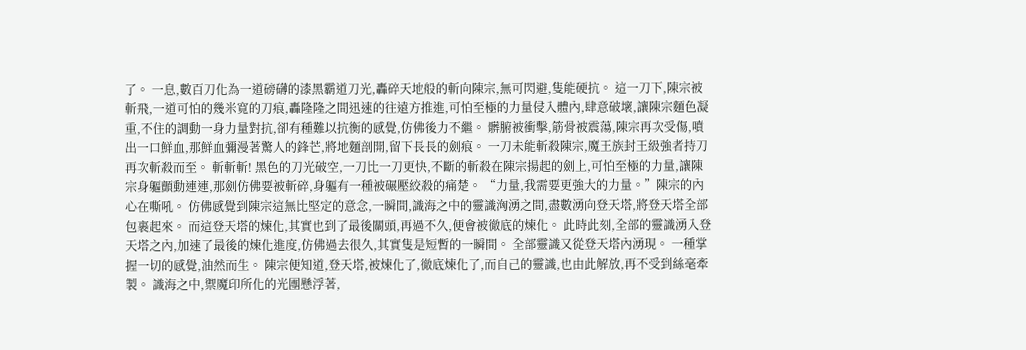了。 一息,數百刀化為一道磅礴的漆黑霸道刀光,轟碎天地般的斬向陳宗,無可閃避,隻能硬抗。 這一刀下,陳宗被斬飛,一道可怕的幾米寬的刀痕,轟隆隆之間迅速的往遠方推進,可怕至極的力量侵入體內,肆意破壞,讓陳宗麵色凝重,不住的調動一身力量對抗,卻有種難以抗衡的感覺,仿佛後力不繼。 髒腑被衝擊,筋骨被震蕩,陳宗再次受傷,噴出一口鮮血,那鮮血彌漫著驚人的鋒芒,將地麵剖開,留下長長的劍痕。 一刀未能斬殺陳宗,魔王族封王級強者持刀再次斬殺而至。 斬斬斬! 黑色的刀光破空,一刀比一刀更快,不斷的斬殺在陳宗揚起的劍上,可怕至極的力量,讓陳宗身軀顫動連連,那劍仿佛要被斬碎,身軀有一種被碾壓絞殺的痛楚。 “力量,我需要更強大的力量。”陳宗的內心在嘶吼。 仿佛感覺到陳宗這無比堅定的意念,一瞬間,識海之中的靈識洶湧之間,盡數湧向登天塔,將登天塔全部包裹起來。 而這登天塔的煉化,其實也到了最後關頭,再過不久,便會被徹底的煉化。 此時此刻,全部的靈識湧入登天塔之內,加速了最後的煉化進度,仿佛過去很久,其實隻是短暫的一瞬間。 全部靈識又從登天塔內湧現。 一種掌握一切的感覺,油然而生。 陳宗便知道,登天塔,被煉化了,徹底煉化了,而自己的靈識,也由此解放,再不受到絲毫牽製。 識海之中,禦魔印所化的光團懸浮著,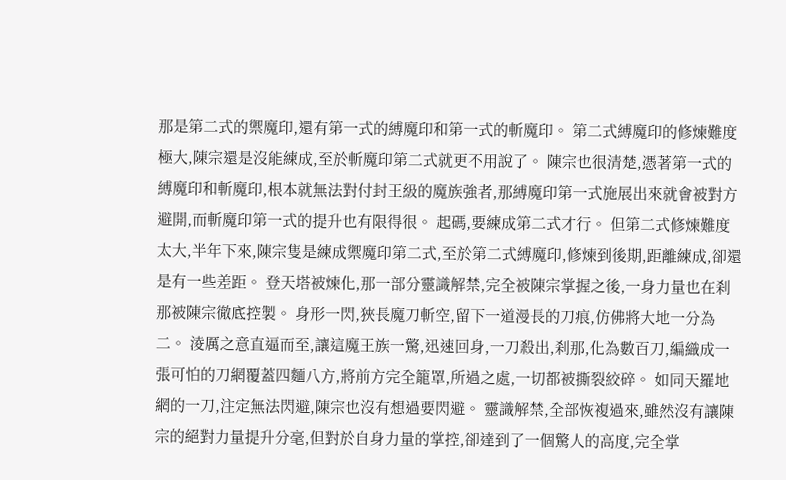那是第二式的禦魔印,還有第一式的縛魔印和第一式的斬魔印。 第二式縛魔印的修煉難度極大,陳宗還是沒能練成,至於斬魔印第二式就更不用說了。 陳宗也很清楚,憑著第一式的縛魔印和斬魔印,根本就無法對付封王級的魔族強者,那縛魔印第一式施展出來就會被對方避開,而斬魔印第一式的提升也有限得很。 起碼,要練成第二式才行。 但第二式修煉難度太大,半年下來,陳宗隻是練成禦魔印第二式,至於第二式縛魔印,修煉到後期,距離練成,卻還是有一些差距。 登天塔被煉化,那一部分靈識解禁,完全被陳宗掌握之後,一身力量也在刹那被陳宗徹底控製。 身形一閃,狹長魔刀斬空,留下一道漫長的刀痕,仿佛將大地一分為二。 淩厲之意直逼而至,讓這魔王族一驚,迅速回身,一刀殺出,刹那,化為數百刀,編織成一張可怕的刀網覆蓋四麵八方,將前方完全籠罩,所過之處,一切都被撕裂絞碎。 如同天羅地網的一刀,注定無法閃避,陳宗也沒有想過要閃避。 靈識解禁,全部恢複過來,雖然沒有讓陳宗的絕對力量提升分毫,但對於自身力量的掌控,卻達到了一個驚人的高度,完全掌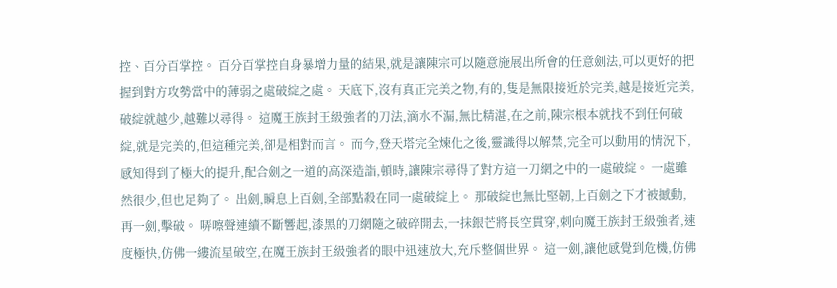控、百分百掌控。 百分百掌控自身暴增力量的結果,就是讓陳宗可以隨意施展出所會的任意劍法,可以更好的把握到對方攻勢當中的薄弱之處破綻之處。 天底下,沒有真正完美之物,有的,隻是無限接近於完美,越是接近完美,破綻就越少,越難以尋得。 這魔王族封王級強者的刀法,滴水不漏,無比精湛,在之前,陳宗根本就找不到任何破綻,就是完美的,但這種完美,卻是相對而言。 而今,登天塔完全煉化之後,靈識得以解禁,完全可以動用的情況下,感知得到了極大的提升,配合劍之一道的高深造詣,頓時,讓陳宗尋得了對方這一刀網之中的一處破綻。 一處雖然很少,但也足夠了。 出劍,瞬息上百劍,全部點殺在同一處破綻上。 那破綻也無比堅韌,上百劍之下才被撼動,再一劍,擊破。 哢嚓聲連續不斷響起,漆黑的刀網隨之破碎開去,一抹銀芒將長空貫穿,刺向魔王族封王級強者,速度極快,仿佛一縷流星破空,在魔王族封王級強者的眼中迅速放大,充斥整個世界。 這一劍,讓他感覺到危機,仿佛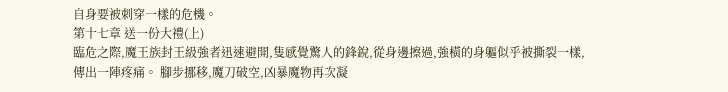自身要被刺穿一樣的危機。
第十七章 送一份大禮(上)
臨危之際,魔王族封王級強者迅速避開,隻感覺驚人的鋒銳,從身邊擦過,強橫的身軀似乎被撕裂一樣,傳出一陣疼痛。 腳步挪移,魔刀破空,凶暴魔物再次凝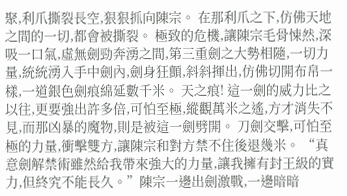聚,利爪撕裂長空,狠狠抓向陳宗。 在那利爪之下,仿佛天地之間的一切,都會被撕裂。 極致的危機,讓陳宗毛骨悚然,深吸一口氣,虛無劍勁奔湧之間,第三重劍之大勢相隨,一切力量,統統湧入手中劍內,劍身狂顫,斜斜揮出,仿佛切開布帛一樣,一道銀色劍痕綿延數千米。 天之痕! 這一劍的威力比之以往,更要強出許多倍,可怕至極,縱觀萬米之遙,方才消失不見,而那凶暴的魔物,則是被這一劍劈開。 刀劍交擊,可怕至極的力量,衝擊雙方,讓陳宗和對方禁不住後退幾米。 “真意劍解禁術雖然給我帶來強大的力量,讓我擁有封王級的實力,但終究不能長久。”陳宗一邊出劍激戰,一邊暗暗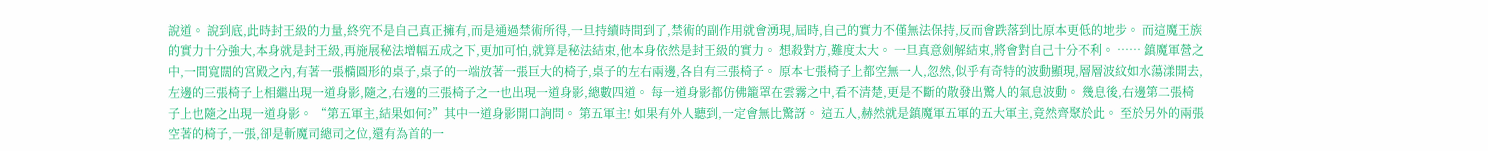說道。 說到底,此時封王級的力量,終究不是自己真正擁有,而是通過禁術所得,一旦持續時間到了,禁術的副作用就會湧現,屆時,自己的實力不僅無法保持,反而會跌落到比原本更低的地步。 而這魔王族的實力十分強大,本身就是封王級,再施展秘法增幅五成之下,更加可怕,就算是秘法結束,他本身依然是封王級的實力。 想殺對方,難度太大。 一旦真意劍解結束,將會對自己十分不利。 …… 鎮魔軍營之中,一間寬闊的宮殿之內,有著一張橢圓形的桌子,桌子的一端放著一張巨大的椅子,桌子的左右兩邊,各自有三張椅子。 原本七張椅子上都空無一人,忽然,似乎有奇特的波動顯現,層層波紋如水蕩漾開去,左邊的三張椅子上相繼出現一道身影,隨之,右邊的三張椅子之一也出現一道身影,總數四道。 每一道身影都仿佛籠罩在雲霧之中,看不清楚,更是不斷的散發出驚人的氣息波動。 幾息後,右邊第二張椅子上也隨之出現一道身影。 “第五軍主,結果如何?”其中一道身影開口詢問。 第五軍主! 如果有外人聽到,一定會無比驚訝。 這五人,赫然就是鎮魔軍五軍的五大軍主,竟然齊聚於此。 至於另外的兩張空著的椅子,一張,卻是斬魔司總司之位,還有為首的一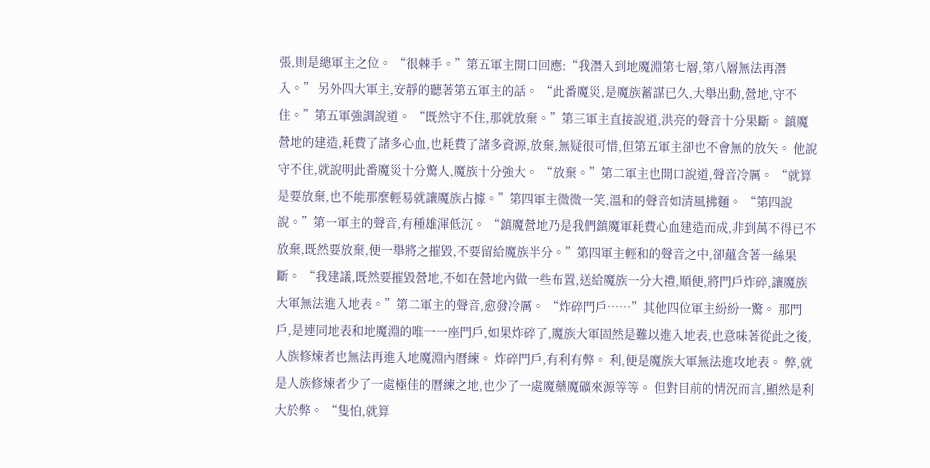張,則是總軍主之位。 “很棘手。”第五軍主開口回應:“我潛入到地魔淵第七層,第八層無法再潛入。” 另外四大軍主,安靜的聽著第五軍主的話。 “此番魔災,是魔族蓄謀已久,大舉出動,營地,守不住。”第五軍強調說道。 “既然守不住,那就放棄。”第三軍主直接說道,洪亮的聲音十分果斷。 鎮魔營地的建造,耗費了諸多心血,也耗費了諸多資源,放棄,無疑很可惜,但第五軍主卻也不會無的放矢。 他說守不住,就說明此番魔災十分驚人,魔族十分強大。 “放棄。”第二軍主也開口說道,聲音冷厲。 “就算是要放棄,也不能那麼輕易就讓魔族占據。”第四軍主微微一笑,溫和的聲音如清風拂麵。 “第四說說。”第一軍主的聲音,有種雄渾低沉。 “鎮魔營地乃是我們鎮魔軍耗費心血建造而成,非到萬不得已不放棄,既然要放棄,便一舉將之摧毀,不要留給魔族半分。”第四軍主輕和的聲音之中,卻蘊含著一絲果斷。 “我建議,既然要摧毀營地,不如在營地內做一些布置,送給魔族一分大禮,順便,將門戶炸碎,讓魔族大軍無法進入地表。”第二軍主的聲音,愈發冷厲。 “炸碎門戶……”其他四位軍主紛紛一驚。 那門戶,是連同地表和地魔淵的唯一一座門戶,如果炸碎了,魔族大軍固然是難以進入地表,也意味著從此之後,人族修煉者也無法再進入地魔淵內曆練。 炸碎門戶,有利有弊。 利,便是魔族大軍無法進攻地表。 弊,就是人族修煉者少了一處極佳的曆練之地,也少了一處魔藥魔礦來源等等。 但對目前的情況而言,顯然是利大於弊。 “隻怕,就算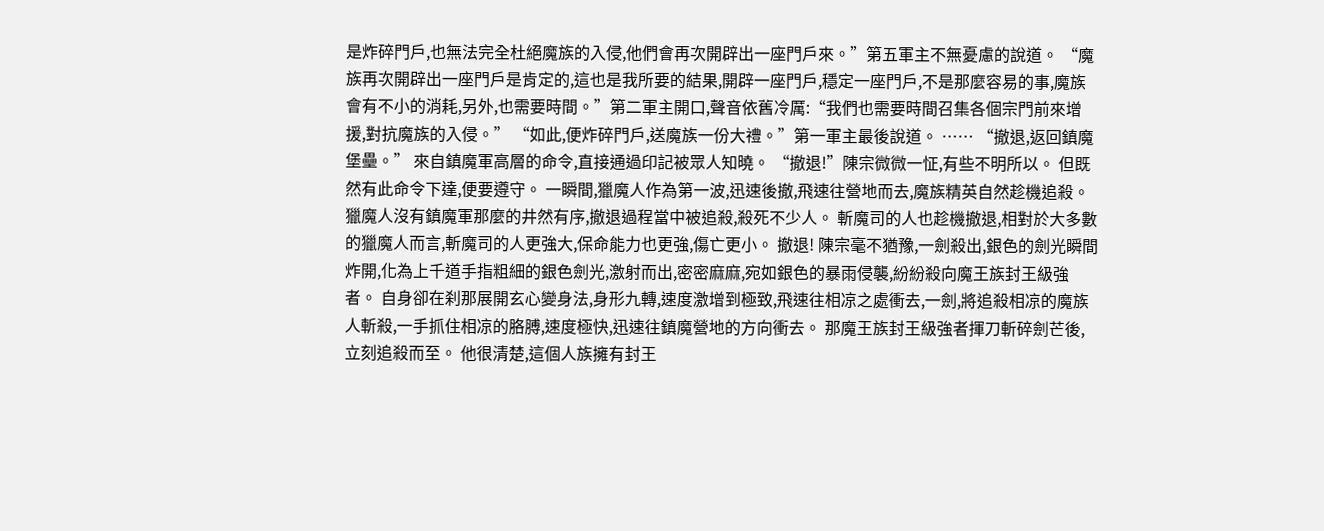是炸碎門戶,也無法完全杜絕魔族的入侵,他們會再次開辟出一座門戶來。”第五軍主不無憂慮的說道。 “魔族再次開辟出一座門戶是肯定的,這也是我所要的結果,開辟一座門戶,穩定一座門戶,不是那麼容易的事,魔族會有不小的消耗,另外,也需要時間。”第二軍主開口,聲音依舊冷厲:“我們也需要時間召集各個宗門前來增援,對抗魔族的入侵。” “如此,便炸碎門戶,送魔族一份大禮。”第一軍主最後說道。 …… “撤退,返回鎮魔堡壘。” 來自鎮魔軍高層的命令,直接通過印記被眾人知曉。 “撤退!”陳宗微微一怔,有些不明所以。 但既然有此命令下達,便要遵守。 一瞬間,獵魔人作為第一波,迅速後撤,飛速往營地而去,魔族精英自然趁機追殺。 獵魔人沒有鎮魔軍那麼的井然有序,撤退過程當中被追殺,殺死不少人。 斬魔司的人也趁機撤退,相對於大多數的獵魔人而言,斬魔司的人更強大,保命能力也更強,傷亡更小。 撤退! 陳宗毫不猶豫,一劍殺出,銀色的劍光瞬間炸開,化為上千道手指粗細的銀色劍光,激射而出,密密麻麻,宛如銀色的暴雨侵襲,紛紛殺向魔王族封王級強者。 自身卻在刹那展開玄心變身法,身形九轉,速度激增到極致,飛速往相凉之處衝去,一劍,將追殺相凉的魔族人斬殺,一手抓住相凉的胳膊,速度極快,迅速往鎮魔營地的方向衝去。 那魔王族封王級強者揮刀斬碎劍芒後,立刻追殺而至。 他很清楚,這個人族擁有封王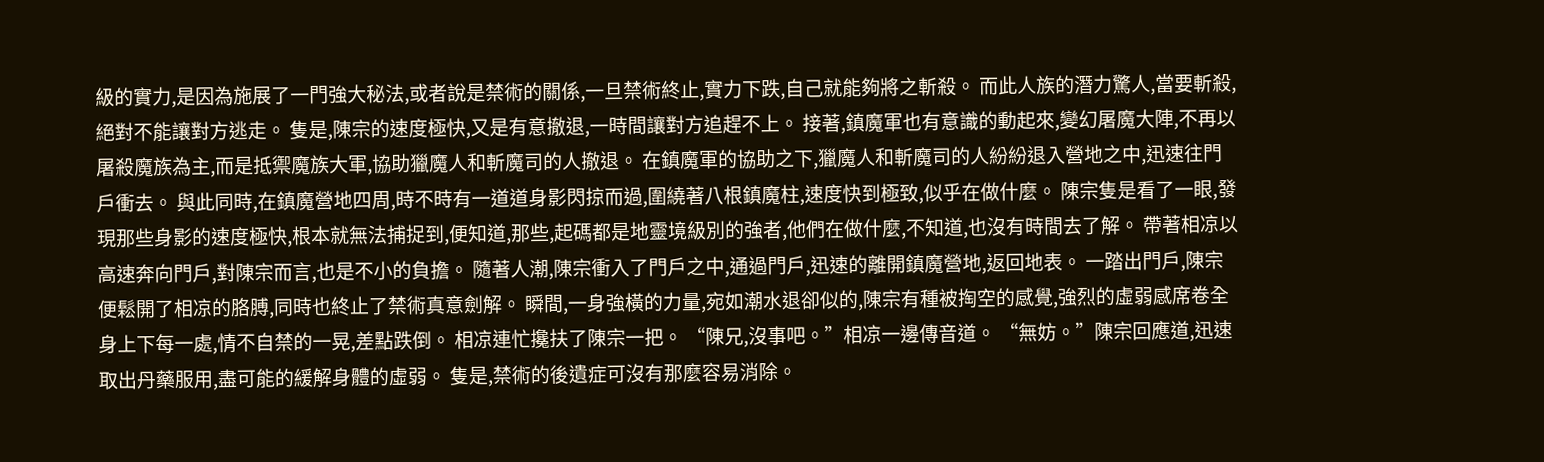級的實力,是因為施展了一門強大秘法,或者說是禁術的關係,一旦禁術終止,實力下跌,自己就能夠將之斬殺。 而此人族的潛力驚人,當要斬殺,絕對不能讓對方逃走。 隻是,陳宗的速度極快,又是有意撤退,一時間讓對方追趕不上。 接著,鎮魔軍也有意識的動起來,變幻屠魔大陣,不再以屠殺魔族為主,而是抵禦魔族大軍,協助獵魔人和斬魔司的人撤退。 在鎮魔軍的協助之下,獵魔人和斬魔司的人紛紛退入營地之中,迅速往門戶衝去。 與此同時,在鎮魔營地四周,時不時有一道道身影閃掠而過,圍繞著八根鎮魔柱,速度快到極致,似乎在做什麼。 陳宗隻是看了一眼,發現那些身影的速度極快,根本就無法捕捉到,便知道,那些,起碼都是地靈境級別的強者,他們在做什麼,不知道,也沒有時間去了解。 帶著相凉以高速奔向門戶,對陳宗而言,也是不小的負擔。 隨著人潮,陳宗衝入了門戶之中,通過門戶,迅速的離開鎮魔營地,返回地表。 一踏出門戶,陳宗便鬆開了相凉的胳膊,同時也終止了禁術真意劍解。 瞬間,一身強橫的力量,宛如潮水退卻似的,陳宗有種被掏空的感覺,強烈的虛弱感席卷全身上下每一處,情不自禁的一晃,差點跌倒。 相凉連忙攙扶了陳宗一把。 “陳兄,沒事吧。”相凉一邊傳音道。 “無妨。”陳宗回應道,迅速取出丹藥服用,盡可能的緩解身體的虛弱。 隻是,禁術的後遺症可沒有那麼容易消除。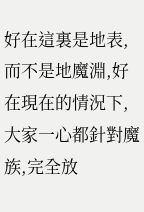好在這裏是地表,而不是地魔淵,好在現在的情況下,大家一心都針對魔族,完全放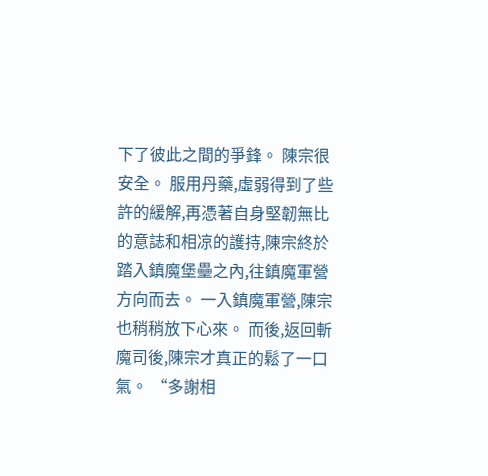下了彼此之間的爭鋒。 陳宗很安全。 服用丹藥,虛弱得到了些許的緩解,再憑著自身堅韌無比的意誌和相凉的護持,陳宗終於踏入鎮魔堡壘之內,往鎮魔軍營方向而去。 一入鎮魔軍營,陳宗也稍稍放下心來。 而後,返回斬魔司後,陳宗才真正的鬆了一口氣。 “多謝相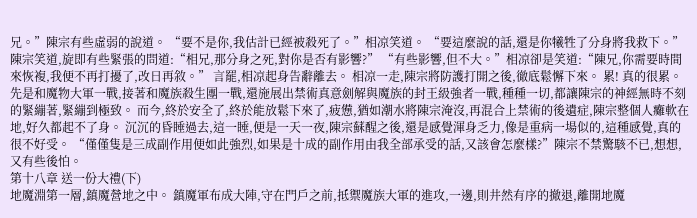兄。”陳宗有些虛弱的說道。 “要不是你,我估計已經被殺死了。”相凉笑道。 “要這麼說的話,還是你犧牲了分身將我救下。”陳宗笑道,旋即有些緊張的問道:“相兄,那分身之死,對你是否有影響?” “有些影響,但不大。”相凉卻是笑道:“陳兄,你需要時間來恢複,我便不再打擾了,改日再敘。” 言罷,相凉起身告辭離去。 相凉一走,陳宗將防護打開之後,徹底鬆懈下來。 累! 真的很累。 先是和魔物大軍一戰,接著和魔族殺生團一戰,還施展出禁術真意劍解與魔族的封王級強者一戰,種種一切,都讓陳宗的神經無時不刻的緊繃著,緊繃到極致。 而今,終於安全了,終於能放鬆下來了,疲憊,猶如潮水將陳宗淹沒,再混合上禁術的後遺症,陳宗整個人癱軟在地,好久都起不了身。 沉沉的昏睡過去,這一睡,便是一天一夜,陳宗蘇醒之後,還是感覺渾身乏力,像是重病一場似的,這種感覺,真的很不好受。 “僅僅隻是三成副作用便如此強烈,如果是十成的副作用由我全部承受的話,又該會怎麼樣?”陳宗不禁驚駭不已,想想,又有些後怕。
第十八章 送一份大禮(下)
地魔淵第一層,鎮魔營地之中。 鎮魔軍布成大陣,守在門戶之前,抵禦魔族大軍的進攻,一邊,則井然有序的撤退,離開地魔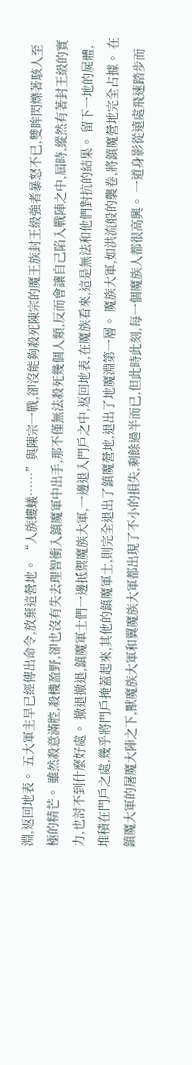淵,返回地表。 五大軍主早已經傳出命令,放棄這營地。 “人族螻蟻……”與陳宗一戰,卻沒能夠殺死陳宗的魔王族封王級強者暴怒不已,雙眸閃爍著駭人至極的精芒。 雖然殺意滿腔,殺機盈野,卻也沒有失去理智衝入鎮魔軍中出手,那不僅無法殺死幾個人類,反而會讓自己陷入戰陣之中,屆時,縱然有著封王級的實力,也討不到什麼好處。 撤退撤退,鎮魔軍士們一邊抵禦魔族大軍,一邊退入門戶之中,返回地表,在魔族看來,這是無法和他們對抗的結果。 留下一地的屍體,堆積在門戶之處,幾乎將門戶掩蓋起來,其他的鎮魔軍士,則完全退出了鎮魔營地,退出了地魔淵第一層。 魔族大軍,如洪流般的襲卷,將鎮魔營地完全占據。 在鎮魔大軍的屠魔大陣之下,獸魔族大軍和翼魔族大軍都出現了不小的損失,剩餘過半而已,但此時此刻,每一個魔族人都很高興。 一道身影從遠處飛速踏步而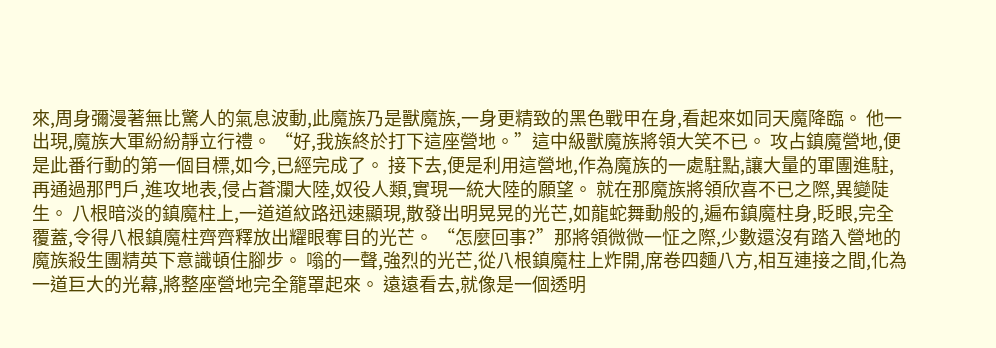來,周身彌漫著無比驚人的氣息波動,此魔族乃是獸魔族,一身更精致的黑色戰甲在身,看起來如同天魔降臨。 他一出現,魔族大軍紛紛靜立行禮。 “好,我族終於打下這座營地。”這中級獸魔族將領大笑不已。 攻占鎮魔營地,便是此番行動的第一個目標,如今,已經完成了。 接下去,便是利用這營地,作為魔族的一處駐點,讓大量的軍團進駐,再通過那門戶,進攻地表,侵占蒼瀾大陸,奴役人類,實現一統大陸的願望。 就在那魔族將領欣喜不已之際,異變陡生。 八根暗淡的鎮魔柱上,一道道紋路迅速顯現,散發出明晃晃的光芒,如龍蛇舞動般的,遍布鎮魔柱身,眨眼,完全覆蓋,令得八根鎮魔柱齊齊釋放出耀眼奪目的光芒。 “怎麼回事?”那將領微微一怔之際,少數還沒有踏入營地的魔族殺生團精英下意識頓住腳步。 嗡的一聲,強烈的光芒,從八根鎮魔柱上炸開,席卷四麵八方,相互連接之間,化為一道巨大的光幕,將整座營地完全籠罩起來。 遠遠看去,就像是一個透明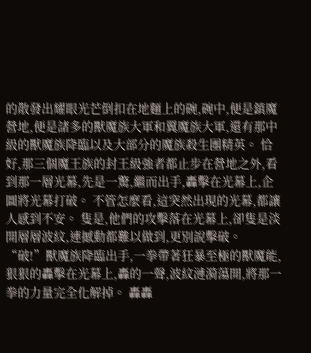的散發出耀眼光芒倒扣在地麵上的碗,碗中,便是鎮魔營地,便是諸多的獸魔族大軍和翼魔族大軍,還有那中級的獸魔族降臨以及大部分的魔族殺生團精英。 恰好,那三個魔王族的封王級強者都止步在營地之外,看到那一層光幕,先是一驚,繼而出手,轟擊在光幕上,企圖將光幕打破。 不管怎麼看,這突然出現的光幕,都讓人感到不安。 隻是,他們的攻擊落在光幕上,卻隻是淡開層層波紋,連撼動都難以做到,更別說擊破。 “破!”獸魔族降臨出手,一拳帶著狂暴至極的獸魔能,狠狠的轟擊在光幕上,轟的一聲,波紋漣漪蕩開,將那一拳的力量完全化解掉。 轟轟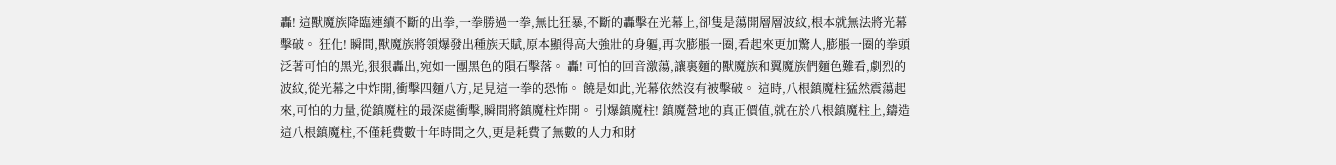轟! 這獸魔族降臨連續不斷的出拳,一拳勝過一拳,無比狂暴,不斷的轟擊在光幕上,卻隻是蕩開層層波紋,根本就無法將光幕擊破。 狂化! 瞬間,獸魔族將領爆發出種族天賦,原本顯得高大強壯的身軀,再次膨脹一圈,看起來更加驚人,膨脹一圈的拳頭泛著可怕的黑光,狠狠轟出,宛如一團黑色的隕石擊落。 轟! 可怕的回音激蕩,讓裏麵的獸魔族和翼魔族們麵色難看,劇烈的波紋,從光幕之中炸開,衝擊四麵八方,足見這一拳的恐怖。 饒是如此,光幕依然沒有被擊破。 這時,八根鎮魔柱猛然震蕩起來,可怕的力量,從鎮魔柱的最深處衝擊,瞬間將鎮魔柱炸開。 引爆鎮魔柱! 鎮魔營地的真正價值,就在於八根鎮魔柱上,鑄造這八根鎮魔柱,不僅耗費數十年時間之久,更是耗費了無數的人力和財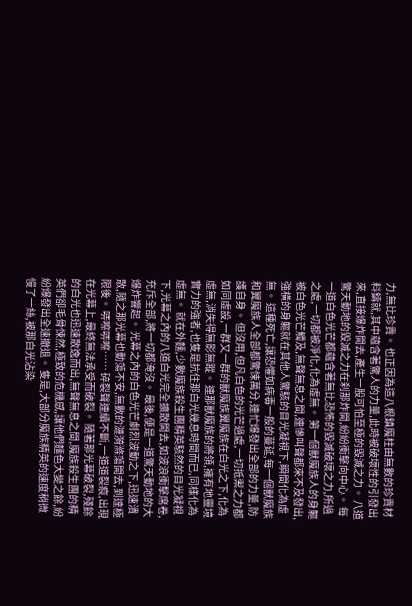力,無比珍貴。 也正因為這八根鎮魔柱由無數的珍貴材料鑄就,其中蘊含著驚人的力量,此時被破壞性的引發出來,直接爆炸開去,產生一股可怕至極的毀滅之力。 八道驚天動地的毀滅之力在刹那炸開,紛紛衝擊向中心。 每一道白色光芒都蘊含著無比恐怖的毀滅破壞之力,所過之處,一切都被淨化,化為虛無。 第一個獸魔族人的身軀被白色光芒觸及,無聲無息之間,連慘叫聲都來不及發出,強橫的身軀就在其他人驚駭的目光凝視下,瞬間化為虛無。 這種死亡,讓恐懼如病毒一般的蔓延,每一個獸魔族和翼魔族人全部都驚悚萬分,連忙爆發出全部的力量,防護自身。 但沒用,但凡白色的光芒過處,一切抵禦之力都如同虛設,一群又一群的獸魔族翼魔族在白光之下,化為虛無,消失得無影無蹤。 連那獸魔族的將領,擁有地靈境實力的強者,也隻是抗住那白光幾息時間而已,同樣化為虛無。 就在外麵,少數魔族殺生團精英駭然的目光凝視下,光幕之內的八道白光完全擴散開去,如波浪衝擊席卷,充斥全部,將一切都淹沒。 最後,便是一道驚天動地的大爆炸響起。 光幕之內的白色光芒劇烈波動之下,迅速潰散,隨之那光幕也動蕩不安,無數的漣漪滌蕩開去,到達極限後。 哢嚓哢嚓…… 碎裂聲連續不斷,一道道裂痕,出現在光幕上,最終無法承受而破裂。 隨著那光幕破裂,殘餘的白光也迅速散逸而出,無聲無息之間,魔族殺生團的精英們卻毛骨悚然,極致的危機感,讓他們麵色大變之餘,紛紛爆發出全速撤退。 隻是,大部分魔族精英的速度稍微慢了一絲,被那白光沾染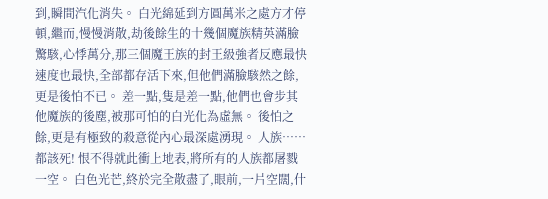到,瞬間汽化消失。 白光綿延到方圓萬米之處方才停頓,繼而,慢慢消散,劫後餘生的十幾個魔族精英滿臉驚駭,心悸萬分,那三個魔王族的封王級強者反應最快速度也最快,全部都存活下來,但他們滿臉駭然之餘,更是後怕不已。 差一點,隻是差一點,他們也會步其他魔族的後塵,被那可怕的白光化為虛無。 後怕之餘,更是有極致的殺意從內心最深處湧現。 人族……都該死! 恨不得就此衝上地表,將所有的人族都屠戮一空。 白色光芒,終於完全散盡了,眼前,一片空闊,什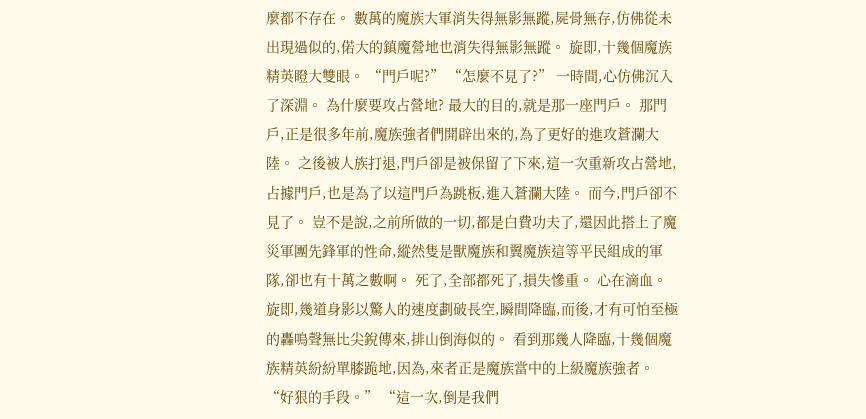麼都不存在。 數萬的魔族大軍消失得無影無蹤,屍骨無存,仿佛從未出現過似的,偌大的鎮魔營地也消失得無影無蹤。 旋即,十幾個魔族精英瞪大雙眼。 “門戶呢?” “怎麼不見了?” 一時間,心仿佛沉入了深淵。 為什麼要攻占營地? 最大的目的,就是那一座門戶。 那門戶,正是很多年前,魔族強者們開辟出來的,為了更好的進攻蒼瀾大陸。 之後被人族打退,門戶卻是被保留了下來,這一次重新攻占營地,占據門戶,也是為了以這門戶為跳板,進入蒼瀾大陸。 而今,門戶卻不見了。 豈不是說,之前所做的一切,都是白費功夫了,還因此搭上了魔災軍團先鋒軍的性命,縱然隻是獸魔族和翼魔族這等平民組成的軍隊,卻也有十萬之數啊。 死了,全部都死了,損失慘重。 心在滴血。 旋即,幾道身影以驚人的速度劃破長空,瞬間降臨,而後,才有可怕至極的轟鳴聲無比尖銳傳來,排山倒海似的。 看到那幾人降臨,十幾個魔族精英紛紛單膝跪地,因為,來者正是魔族當中的上級魔族強者。 “好狠的手段。” “這一次,倒是我們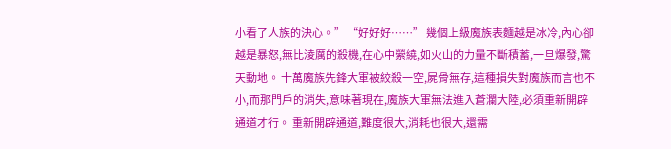小看了人族的決心。” “好好好……” 幾個上級魔族表麵越是冰冷,內心卻越是暴怒,無比淩厲的殺機,在心中縈繞,如火山的力量不斷積蓄,一旦爆發,驚天動地。 十萬魔族先鋒大軍被絞殺一空,屍骨無存,這種損失對魔族而言也不小,而那門戶的消失,意味著現在,魔族大軍無法進入蒼瀾大陸,必須重新開辟通道才行。 重新開辟通道,難度很大,消耗也很大,還需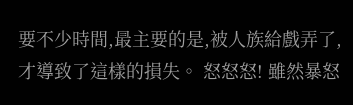要不少時間,最主要的是,被人族給戲弄了,才導致了這樣的損失。 怒怒怒! 雖然暴怒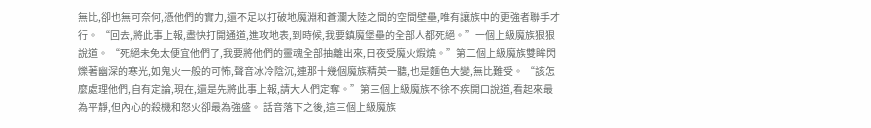無比,卻也無可奈何,憑他們的實力,還不足以打破地魔淵和蒼瀾大陸之間的空間壁壘,唯有讓族中的更強者聯手才行。 “回去,將此事上報,盡快打開通道,進攻地表,到時候,我要鎮魔堡壘的全部人都死絕。”一個上級魔族狠狠說道。 “死絕未免太便宜他們了,我要將他們的靈魂全部抽離出來,日夜受魔火煆燒。”第二個上級魔族雙眸閃爍著幽深的寒光,如鬼火一般的可怖,聲音冰冷陰沉,連那十幾個魔族精英一聽,也是麵色大變,無比難受。 “該怎麼處理他們,自有定論,現在,還是先將此事上報,請大人們定奪。”第三個上級魔族不徐不疾開口說道,看起來最為平靜,但內心的殺機和怒火卻最為強盛。 話音落下之後,這三個上級魔族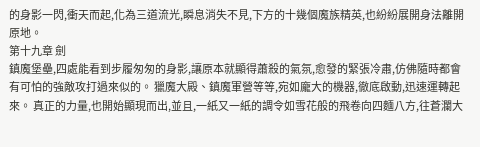的身影一閃,衝天而起,化為三道流光,瞬息消失不見,下方的十幾個魔族精英,也紛紛展開身法離開原地。
第十九章 劍
鎮魔堡壘,四處能看到步履匆匆的身影,讓原本就顯得蕭殺的氣氛,愈發的緊張冷肅,仿佛隨時都會有可怕的強敵攻打過來似的。 獵魔大殿、鎮魔軍營等等,宛如龐大的機器,徹底啟動,迅速運轉起來。 真正的力量,也開始顯現而出,並且,一紙又一紙的調令如雪花般的飛卷向四麵八方,往蒼瀾大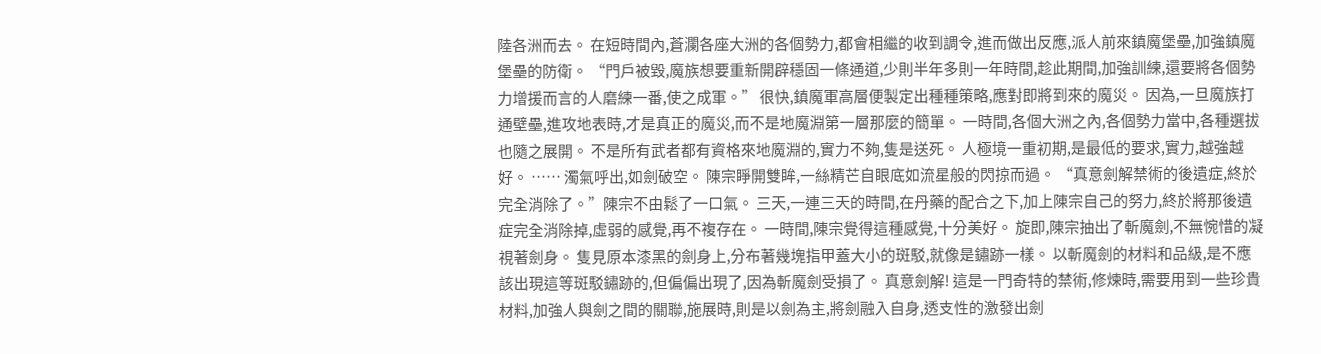陸各洲而去。 在短時間內,蒼瀾各座大洲的各個勢力,都會相繼的收到調令,進而做出反應,派人前來鎮魔堡壘,加強鎮魔堡壘的防衛。 “門戶被毀,魔族想要重新開辟穩固一條通道,少則半年多則一年時間,趁此期間,加強訓練,還要將各個勢力增援而言的人磨練一番,使之成軍。” 很快,鎮魔軍高層便製定出種種策略,應對即將到來的魔災。 因為,一旦魔族打通壁壘,進攻地表時,才是真正的魔災,而不是地魔淵第一層那麼的簡單。 一時間,各個大洲之內,各個勢力當中,各種選拔也隨之展開。 不是所有武者都有資格來地魔淵的,實力不夠,隻是送死。 人極境一重初期,是最低的要求,實力,越強越好。 …… 濁氣呼出,如劍破空。 陳宗睜開雙眸,一絲精芒自眼底如流星般的閃掠而過。 “真意劍解禁術的後遺症,終於完全消除了。”陳宗不由鬆了一口氣。 三天,一連三天的時間,在丹藥的配合之下,加上陳宗自己的努力,終於將那後遺症完全消除掉,虛弱的感覺,再不複存在。 一時間,陳宗覺得這種感覺,十分美好。 旋即,陳宗抽出了斬魔劍,不無惋惜的凝視著劍身。 隻見原本漆黑的劍身上,分布著幾塊指甲蓋大小的斑駁,就像是鏽跡一樣。 以斬魔劍的材料和品級,是不應該出現這等斑駁鏽跡的,但偏偏出現了,因為斬魔劍受損了。 真意劍解! 這是一門奇特的禁術,修煉時,需要用到一些珍貴材料,加強人與劍之間的關聯,施展時,則是以劍為主,將劍融入自身,透支性的激發出劍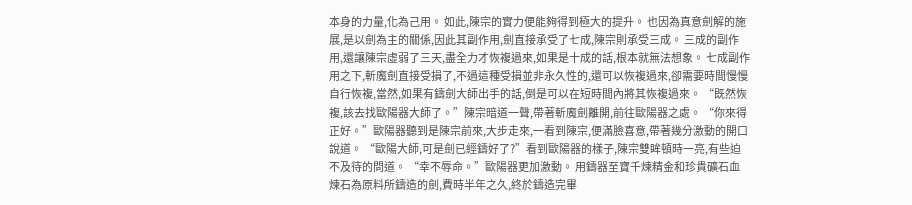本身的力量,化為己用。 如此,陳宗的實力便能夠得到極大的提升。 也因為真意劍解的施展,是以劍為主的關係,因此其副作用,劍直接承受了七成,陳宗則承受三成。 三成的副作用,還讓陳宗虛弱了三天,盡全力才恢複過來,如果是十成的話,根本就無法想象。 七成副作用之下,斬魔劍直接受損了,不過這種受損並非永久性的,還可以恢複過來,卻需要時間慢慢自行恢複,當然,如果有鑄劍大師出手的話,倒是可以在短時間內將其恢複過來。 “既然恢複,該去找歐陽器大師了。”陳宗暗道一聲,帶著斬魔劍離開,前往歐陽器之處。 “你來得正好。”歐陽器聽到是陳宗前來,大步走來,一看到陳宗,便滿臉喜意,帶著幾分激動的開口說道。 “歐陽大師,可是劍已經鑄好了?”看到歐陽器的樣子,陳宗雙眸頓時一亮,有些迫不及待的問道。 “幸不辱命。”歐陽器更加激動。 用鑄器至寶千煉精金和珍貴礦石血煉石為原料所鑄造的劍,費時半年之久,終於鑄造完畢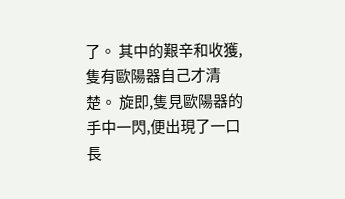了。 其中的艱辛和收獲,隻有歐陽器自己才清楚。 旋即,隻見歐陽器的手中一閃,便出現了一口長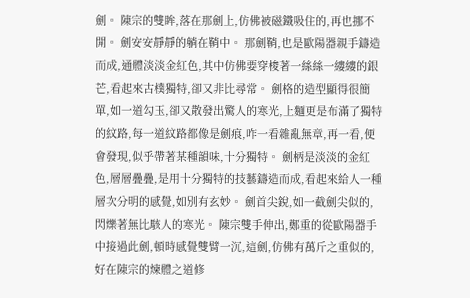劍。 陳宗的雙眸,落在那劍上,仿佛被磁鐵吸住的,再也挪不開。 劍安安靜靜的躺在鞘中。 那劍鞘,也是歐陽器親手鑄造而成,通體淡淡金紅色,其中仿佛要穿梭著一絲絲一縷縷的銀芒,看起來古樸獨特,卻又非比尋常。 劍格的造型顯得很簡單,如一道勾玉,卻又散發出驚人的寒光,上麵更是布滿了獨特的紋路,每一道紋路都像是劍痕,咋一看雜亂無章,再一看,便會發現,似乎帶著某種韻味,十分獨特。 劍柄是淡淡的金紅色,層層疊疊,是用十分獨特的技藝鑄造而成,看起來給人一種層次分明的感覺,如別有玄妙。 劍首尖銳,如一截劍尖似的,閃爍著無比駭人的寒光。 陳宗雙手伸出,鄭重的從歐陽器手中接過此劍,頓時感覺雙臂一沉,這劍,仿佛有萬斤之重似的,好在陳宗的煉體之道修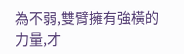為不弱,雙臂擁有強橫的力量,才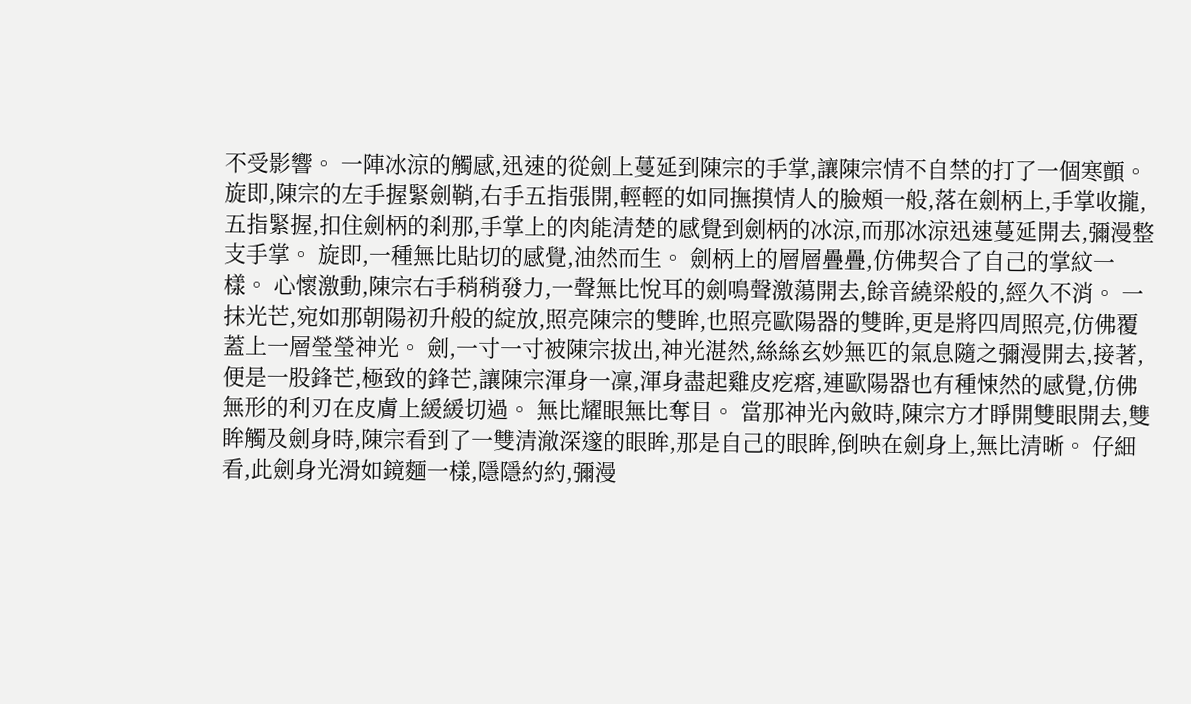不受影響。 一陣冰涼的觸感,迅速的從劍上蔓延到陳宗的手掌,讓陳宗情不自禁的打了一個寒顫。 旋即,陳宗的左手握緊劍鞘,右手五指張開,輕輕的如同撫摸情人的臉頰一般,落在劍柄上,手掌收攏,五指緊握,扣住劍柄的刹那,手掌上的肉能清楚的感覺到劍柄的冰涼,而那冰涼迅速蔓延開去,彌漫整支手掌。 旋即,一種無比貼切的感覺,油然而生。 劍柄上的層層疊疊,仿佛契合了自己的掌紋一樣。 心懷激動,陳宗右手稍稍發力,一聲無比悅耳的劍鳴聲激蕩開去,餘音繞梁般的,經久不消。 一抹光芒,宛如那朝陽初升般的綻放,照亮陳宗的雙眸,也照亮歐陽器的雙眸,更是將四周照亮,仿佛覆蓋上一層瑩瑩神光。 劍,一寸一寸被陳宗拔出,神光湛然,絲絲玄妙無匹的氣息隨之彌漫開去,接著,便是一股鋒芒,極致的鋒芒,讓陳宗渾身一凜,渾身盡起雞皮疙瘩,連歐陽器也有種悚然的感覺,仿佛無形的利刃在皮膚上緩緩切過。 無比耀眼無比奪目。 當那神光內斂時,陳宗方才睜開雙眼開去,雙眸觸及劍身時,陳宗看到了一雙清澈深邃的眼眸,那是自己的眼眸,倒映在劍身上,無比清晰。 仔細看,此劍身光滑如鏡麵一樣,隱隱約約,彌漫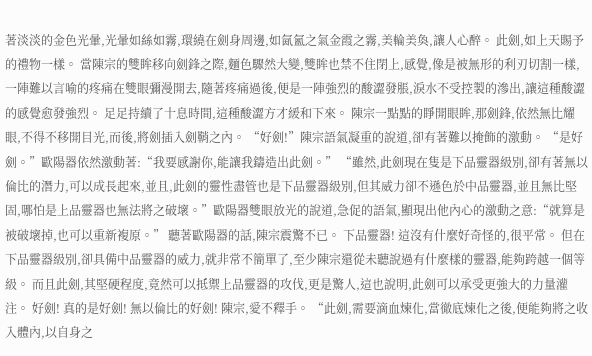著淡淡的金色光暈,光暈如絲如霧,環繞在劍身周邊,如氤氳之氣金霞之霧,美輪美奐,讓人心醉。 此劍,如上天賜予的禮物一樣。 當陳宗的雙眸移向劍鋒之際,麵色驟然大變,雙眸也禁不住閉上,感覺,像是被無形的利刃切割一樣,一陣難以言喻的疼痛在雙眼彌漫開去,隨著疼痛過後,便是一陣強烈的酸澀發脹,淚水不受控製的滲出,讓這種酸澀的感覺愈發強烈。 足足持續了十息時間,這種酸澀方才緩和下來。 陳宗一點點的睜開眼眸,那劍鋒,依然無比耀眼,不得不移開目光,而後,將劍插入劍鞘之內。 “好劍!”陳宗語氣凝重的說道,卻有著難以掩飾的激動。 “是好劍。”歐陽器依然激動著:“我要感謝你,能讓我鑄造出此劍。” “雖然,此劍現在隻是下品靈器級別,卻有著無以倫比的潛力,可以成長起來,並且,此劍的靈性盡管也是下品靈器級別,但其威力卻不遜色於中品靈器,並且無比堅固,哪怕是上品靈器也無法將之破壞。”歐陽器雙眼放光的說道,急促的語氣,顯現出他內心的激動之意:“就算是被破壞掉,也可以重新複原。” 聽著歐陽器的話,陳宗震驚不已。 下品靈器! 這沒有什麼好奇怪的,很平常。 但在下品靈器級別,卻具備中品靈器的威力,就非常不簡單了,至少陳宗還從未聽說過有什麼樣的靈器,能夠跨越一個等級。 而且此劍,其堅硬程度,竟然可以抵禦上品靈器的攻伐,更是驚人,這也說明,此劍可以承受更強大的力量灌注。 好劍! 真的是好劍! 無以倫比的好劍! 陳宗,愛不釋手。 “此劍,需要滴血煉化,當徹底煉化之後,便能夠將之收入體內,以自身之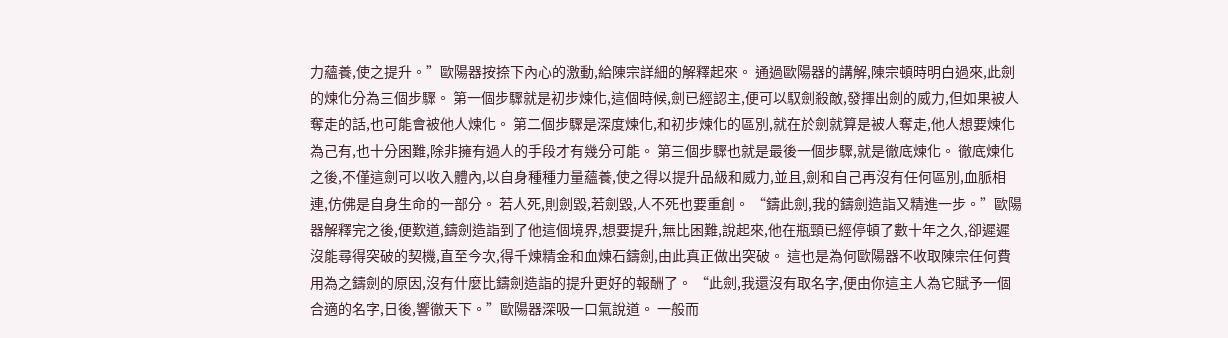力蘊養,使之提升。”歐陽器按捺下內心的激動,給陳宗詳細的解釋起來。 通過歐陽器的講解,陳宗頓時明白過來,此劍的煉化分為三個步驟。 第一個步驟就是初步煉化,這個時候,劍已經認主,便可以馭劍殺敵,發揮出劍的威力,但如果被人奪走的話,也可能會被他人煉化。 第二個步驟是深度煉化,和初步煉化的區別,就在於劍就算是被人奪走,他人想要煉化為己有,也十分困難,除非擁有過人的手段才有幾分可能。 第三個步驟也就是最後一個步驟,就是徹底煉化。 徹底煉化之後,不僅這劍可以收入體內,以自身種種力量蘊養,使之得以提升品級和威力,並且,劍和自己再沒有任何區別,血脈相連,仿佛是自身生命的一部分。 若人死,則劍毀,若劍毀,人不死也要重創。 “鑄此劍,我的鑄劍造詣又精進一步。”歐陽器解釋完之後,便歎道,鑄劍造詣到了他這個境界,想要提升,無比困難,說起來,他在瓶頸已經停頓了數十年之久,卻遲遲沒能尋得突破的契機,直至今次,得千煉精金和血煉石鑄劍,由此真正做出突破。 這也是為何歐陽器不收取陳宗任何費用為之鑄劍的原因,沒有什麼比鑄劍造詣的提升更好的報酬了。 “此劍,我還沒有取名字,便由你這主人為它賦予一個合適的名字,日後,響徹天下。”歐陽器深吸一口氣說道。 一般而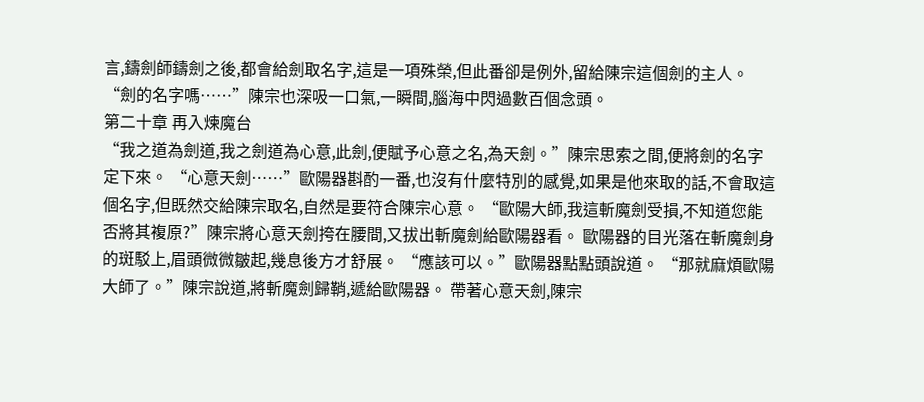言,鑄劍師鑄劍之後,都會給劍取名字,這是一項殊榮,但此番卻是例外,留給陳宗這個劍的主人。 “劍的名字嗎……”陳宗也深吸一口氣,一瞬間,腦海中閃過數百個念頭。
第二十章 再入煉魔台
“我之道為劍道,我之劍道為心意,此劍,便賦予心意之名,為天劍。”陳宗思索之間,便將劍的名字定下來。 “心意天劍……”歐陽器斟酌一番,也沒有什麼特別的感覺,如果是他來取的話,不會取這個名字,但既然交給陳宗取名,自然是要符合陳宗心意。 “歐陽大師,我這斬魔劍受損,不知道您能否將其複原?”陳宗將心意天劍挎在腰間,又拔出斬魔劍給歐陽器看。 歐陽器的目光落在斬魔劍身的斑駁上,眉頭微微皺起,幾息後方才舒展。 “應該可以。”歐陽器點點頭說道。 “那就麻煩歐陽大師了。”陳宗說道,將斬魔劍歸鞘,遞給歐陽器。 帶著心意天劍,陳宗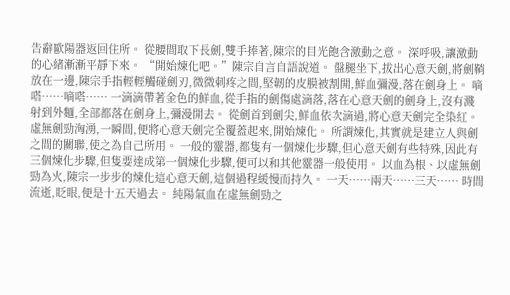告辭歐陽器返回住所。 從腰間取下長劍,雙手捧著,陳宗的目光飽含激動之意。 深呼吸,讓激動的心緒漸漸平靜下來。 “開始煉化吧。”陳宗自言自語說道。 盤腿坐下,拔出心意天劍,將劍鞘放在一邊,陳宗手指輕輕觸碰劍刃,微微刺疼之間,堅韌的皮膜被割開,鮮血彌漫,落在劍身上。 嘀嗒……嘀嗒…… 一滴滴帶著金色的鮮血,從手指的劍傷處滴落,落在心意天劍的劍身上,沒有濺射到外麵,全部都落在劍身上,彌漫開去。 從劍首到劍尖,鮮血依次滴過,將心意天劍完全染紅。 虛無劍勁洶湧,一瞬間,便將心意天劍完全覆蓋起來,開始煉化。 所謂煉化,其實就是建立人與劍之間的關聯,使之為自己所用。 一般的靈器,都隻有一個煉化步驟,但心意天劍有些特殊,因此有三個煉化步驟,但隻要達成第一個煉化步驟,便可以和其他靈器一般使用。 以血為根、以虛無劍勁為火,陳宗一步步的煉化這心意天劍,這個過程緩慢而持久。 一天……兩天……三天…… 時間流逝,眨眼,便是十五天過去。 純陽氣血在虛無劍勁之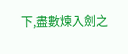下,盡數煉入劍之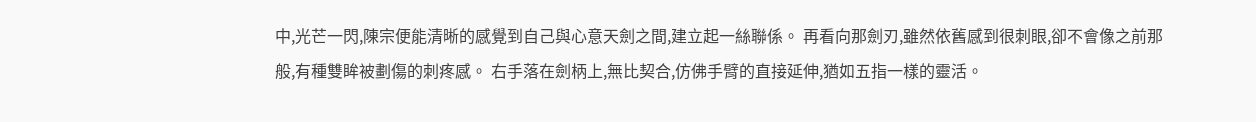中,光芒一閃,陳宗便能清晰的感覺到自己與心意天劍之間,建立起一絲聯係。 再看向那劍刃,雖然依舊感到很刺眼,卻不會像之前那般,有種雙眸被劃傷的刺疼感。 右手落在劍柄上,無比契合,仿佛手臂的直接延伸,猶如五指一樣的靈活。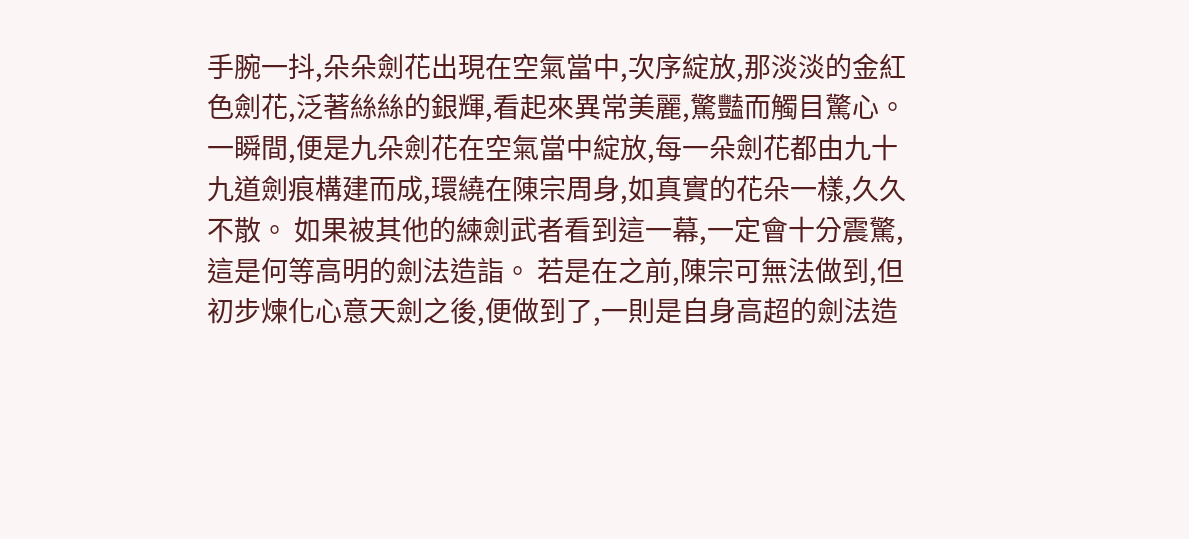手腕一抖,朵朵劍花出現在空氣當中,次序綻放,那淡淡的金紅色劍花,泛著絲絲的銀輝,看起來異常美麗,驚豔而觸目驚心。 一瞬間,便是九朵劍花在空氣當中綻放,每一朵劍花都由九十九道劍痕構建而成,環繞在陳宗周身,如真實的花朵一樣,久久不散。 如果被其他的練劍武者看到這一幕,一定會十分震驚,這是何等高明的劍法造詣。 若是在之前,陳宗可無法做到,但初步煉化心意天劍之後,便做到了,一則是自身高超的劍法造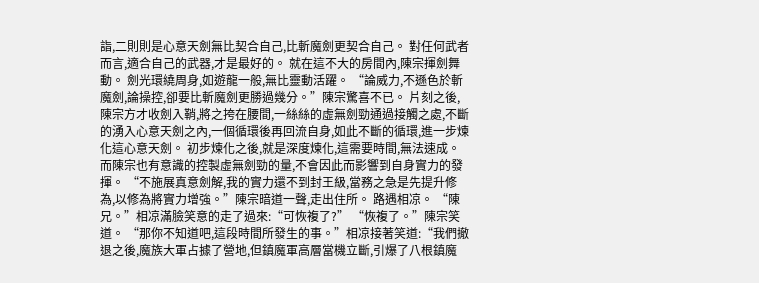詣,二則則是心意天劍無比契合自己,比斬魔劍更契合自己。 對任何武者而言,適合自己的武器,才是最好的。 就在這不大的房間內,陳宗揮劍舞動。 劍光環繞周身,如遊龍一般,無比靈動活躍。 “論威力,不遜色於斬魔劍,論操控,卻要比斬魔劍更勝過幾分。”陳宗驚喜不已。 片刻之後,陳宗方才收劍入鞘,將之挎在腰間,一絲絲的虛無劍勁通過接觸之處,不斷的湧入心意天劍之內,一個循環後再回流自身,如此不斷的循環,進一步煉化這心意天劍。 初步煉化之後,就是深度煉化,這需要時間,無法速成。 而陳宗也有意識的控製虛無劍勁的量,不會因此而影響到自身實力的發揮。 “不施展真意劍解,我的實力還不到封王級,當務之急是先提升修為,以修為將實力增強。”陳宗暗道一聲,走出住所。 路遇相凉。 “陳兄。”相凉滿臉笑意的走了過來:“可恢複了?” “恢複了。”陳宗笑道。 “那你不知道吧,這段時間所發生的事。”相凉接著笑道:“我們撤退之後,魔族大軍占據了營地,但鎮魔軍高層當機立斷,引爆了八根鎮魔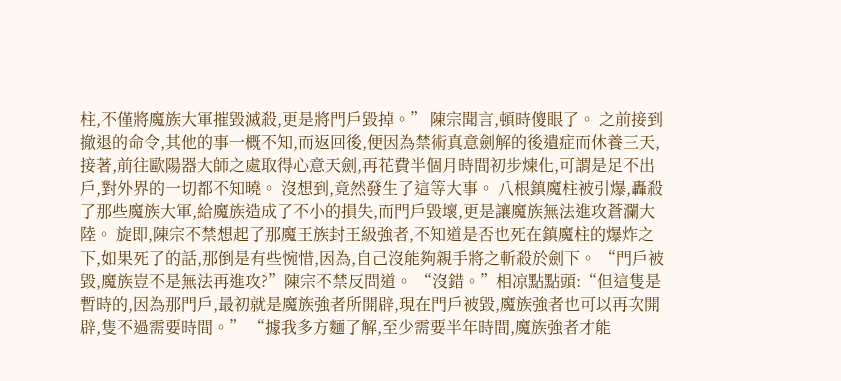柱,不僅將魔族大軍摧毀滅殺,更是將門戶毀掉。” 陳宗聞言,頓時傻眼了。 之前接到撤退的命令,其他的事一概不知,而返回後,便因為禁術真意劍解的後遺症而休養三天,接著,前往歐陽器大師之處取得心意天劍,再花費半個月時間初步煉化,可謂是足不出戶,對外界的一切都不知曉。 沒想到,竟然發生了這等大事。 八根鎮魔柱被引爆,轟殺了那些魔族大軍,給魔族造成了不小的損失,而門戶毀壞,更是讓魔族無法進攻蒼瀾大陸。 旋即,陳宗不禁想起了那魔王族封王級強者,不知道是否也死在鎮魔柱的爆炸之下,如果死了的話,那倒是有些惋惜,因為,自己沒能夠親手將之斬殺於劍下。 “門戶被毀,魔族豈不是無法再進攻?”陳宗不禁反問道。 “沒錯。”相凉點點頭:“但這隻是暫時的,因為那門戶,最初就是魔族強者所開辟,現在門戶被毀,魔族強者也可以再次開辟,隻不過需要時間。” “據我多方麵了解,至少需要半年時間,魔族強者才能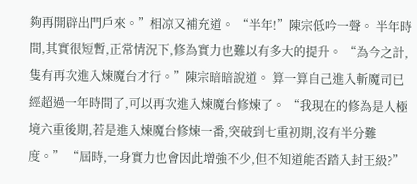夠再開辟出門戶來。”相凉又補充道。 “半年!”陳宗低吟一聲。 半年時間,其實很短暫,正常情況下,修為實力也難以有多大的提升。 “為今之計,隻有再次進入煉魔台才行。”陳宗暗暗說道。 算一算自己進入斬魔司已經超過一年時間了,可以再次進入煉魔台修煉了。 “我現在的修為是人極境六重後期,若是進入煉魔台修煉一番,突破到七重初期,沒有半分難度。” “屆時,一身實力也會因此增強不少,但不知道能否踏入封王級?”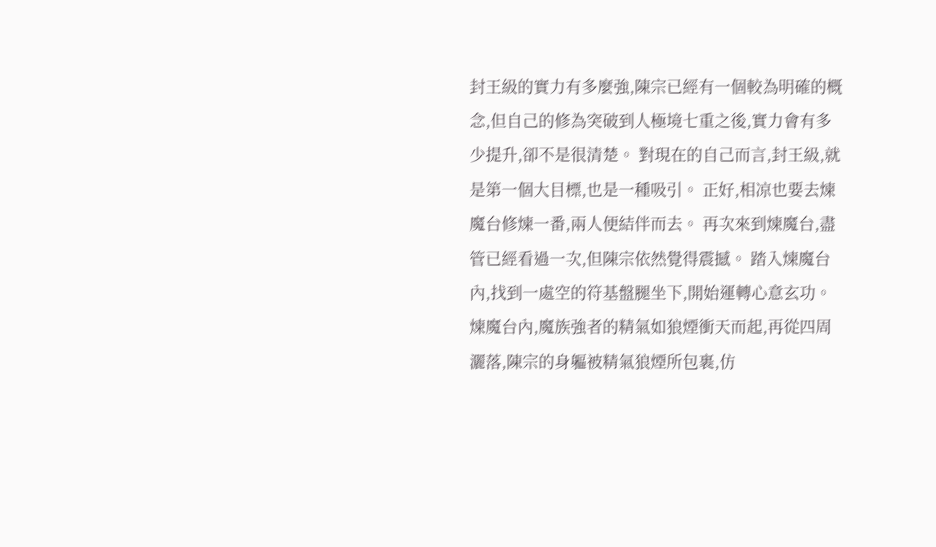封王級的實力有多麼強,陳宗已經有一個較為明確的概念,但自己的修為突破到人極境七重之後,實力會有多少提升,卻不是很清楚。 對現在的自己而言,封王級,就是第一個大目標,也是一種吸引。 正好,相凉也要去煉魔台修煉一番,兩人便結伴而去。 再次來到煉魔台,盡管已經看過一次,但陳宗依然覺得震撼。 踏入煉魔台內,找到一處空的符基盤腿坐下,開始運轉心意玄功。 煉魔台內,魔族強者的精氣如狼煙衝天而起,再從四周灑落,陳宗的身軀被精氣狼煙所包裹,仿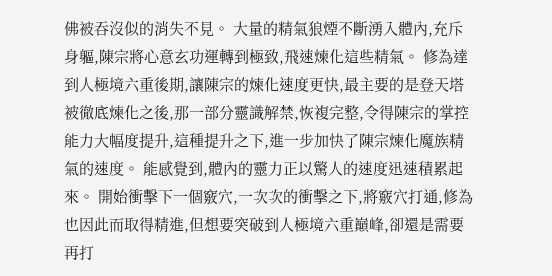佛被吞沒似的消失不見。 大量的精氣狼煙不斷湧入體內,充斥身軀,陳宗將心意玄功運轉到極致,飛速煉化這些精氣。 修為達到人極境六重後期,讓陳宗的煉化速度更快,最主要的是登天塔被徹底煉化之後,那一部分靈識解禁,恢複完整,令得陳宗的掌控能力大幅度提升,這種提升之下,進一步加快了陳宗煉化魔族精氣的速度。 能感覺到,體內的靈力正以驚人的速度迅速積累起來。 開始衝擊下一個竅穴,一次次的衝擊之下,將竅穴打通,修為也因此而取得精進,但想要突破到人極境六重巔峰,卻還是需要再打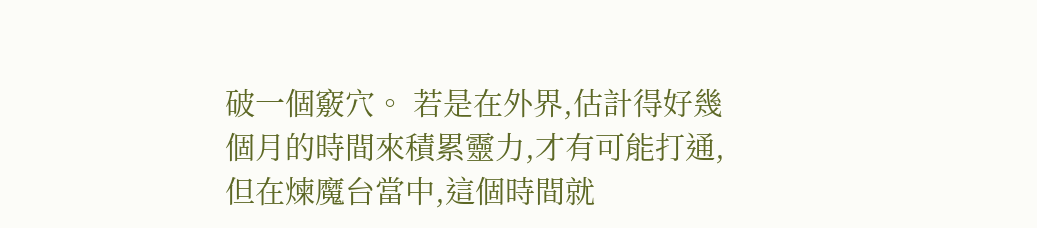破一個竅穴。 若是在外界,估計得好幾個月的時間來積累靈力,才有可能打通,但在煉魔台當中,這個時間就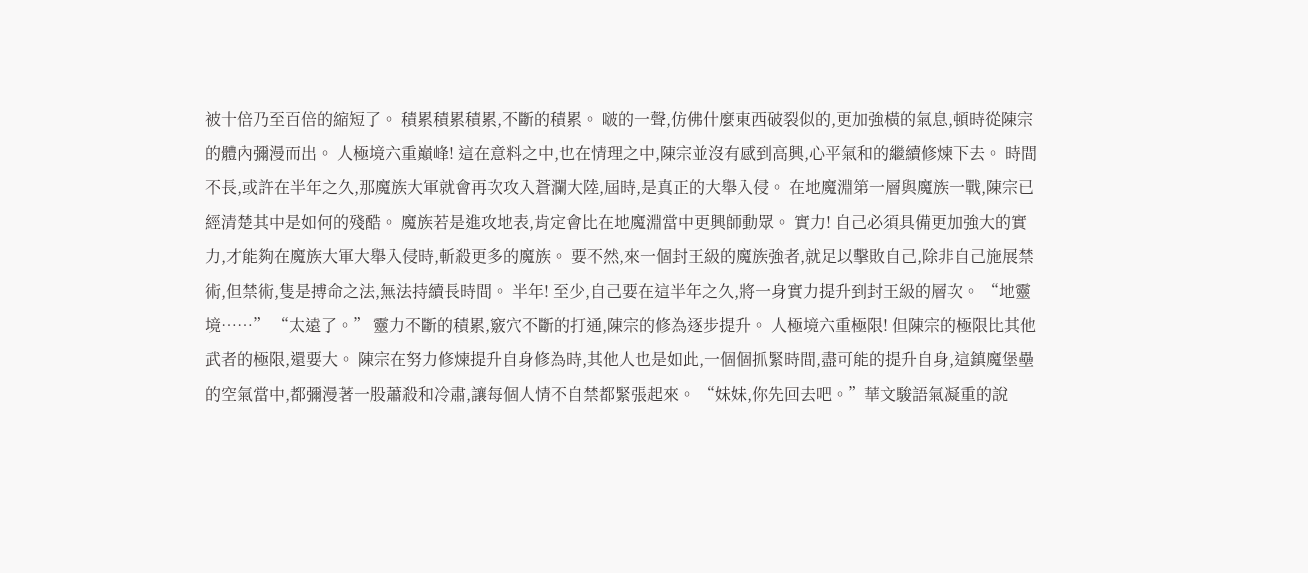被十倍乃至百倍的縮短了。 積累積累積累,不斷的積累。 啵的一聲,仿佛什麼東西破裂似的,更加強橫的氣息,頓時從陳宗的體內彌漫而出。 人極境六重巔峰! 這在意料之中,也在情理之中,陳宗並沒有感到高興,心平氣和的繼續修煉下去。 時間不長,或許在半年之久,那魔族大軍就會再次攻入蒼瀾大陸,屆時,是真正的大舉入侵。 在地魔淵第一層與魔族一戰,陳宗已經清楚其中是如何的殘酷。 魔族若是進攻地表,肯定會比在地魔淵當中更興師動眾。 實力! 自己必須具備更加強大的實力,才能夠在魔族大軍大舉入侵時,斬殺更多的魔族。 要不然,來一個封王級的魔族強者,就足以擊敗自己,除非自己施展禁術,但禁術,隻是搏命之法,無法持續長時間。 半年! 至少,自己要在這半年之久,將一身實力提升到封王級的層次。 “地靈境……” “太遠了。” 靈力不斷的積累,竅穴不斷的打通,陳宗的修為逐步提升。 人極境六重極限! 但陳宗的極限比其他武者的極限,還要大。 陳宗在努力修煉提升自身修為時,其他人也是如此,一個個抓緊時間,盡可能的提升自身,這鎮魔堡壘的空氣當中,都彌漫著一股蕭殺和冷肅,讓每個人情不自禁都緊張起來。 “妹妹,你先回去吧。”華文駿語氣凝重的說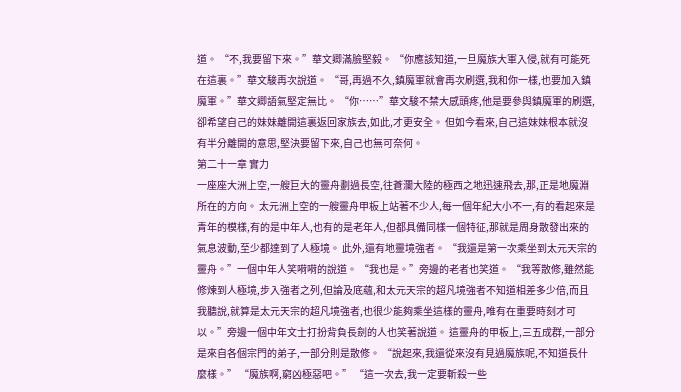道。 “不,我要留下來。”華文卿滿臉堅毅。 “你應該知道,一旦魔族大軍入侵,就有可能死在這裏。”華文駿再次說道。 “哥,再過不久,鎮魔軍就會再次刷選,我和你一樣,也要加入鎮魔軍。”華文卿語氣堅定無比。 “你……”華文駿不禁大感頭疼,他是要參與鎮魔軍的刷選,卻希望自己的妹妹離開這裏返回家族去,如此,才更安全。 但如今看來,自己這妹妹根本就沒有半分離開的意思,堅決要留下來,自己也無可奈何。
第二十一章 實力
一座座大洲上空,一艘巨大的靈舟劃過長空,往蒼瀾大陸的極西之地迅速飛去,那,正是地魔淵所在的方向。 太元洲上空的一艘靈舟甲板上站著不少人,每一個年紀大小不一,有的看起來是青年的模樣,有的是中年人,也有的是老年人,但都具備同樣一個特征,那就是周身散發出來的氣息波動,至少都達到了人極境。 此外,還有地靈境強者。 “我還是第一次乘坐到太元天宗的靈舟。”一個中年人笑嗬嗬的說道。 “我也是。”旁邊的老者也笑道。 “我等散修,雖然能修煉到人極境,步入強者之列,但論及底蘊,和太元天宗的超凡境強者不知道相差多少倍,而且我聽說,就算是太元天宗的超凡境強者,也很少能夠乘坐這樣的靈舟,唯有在重要時刻才可以。”旁邊一個中年文士打扮背負長劍的人也笑著說道。 這靈舟的甲板上,三五成群,一部分是來自各個宗門的弟子,一部分則是散修。 “說起來,我還從來沒有見過魔族呢,不知道長什麼樣。” “魔族啊,窮凶極惡吧。” “這一次去,我一定要斬殺一些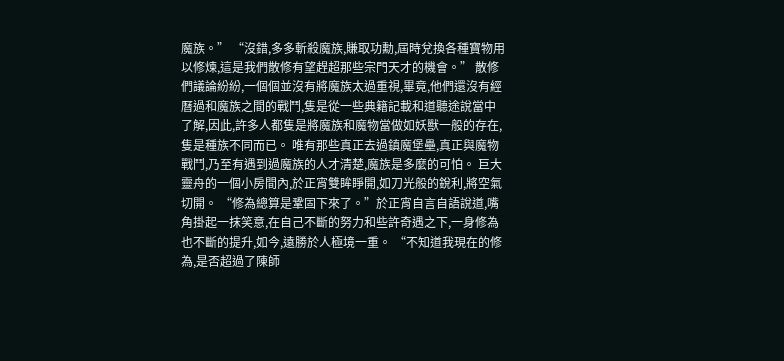魔族。” “沒錯,多多斬殺魔族,賺取功勳,屆時兌換各種寶物用以修煉,這是我們散修有望趕超那些宗門天才的機會。” 散修們議論紛紛,一個個並沒有將魔族太過重視,畢竟,他們還沒有經曆過和魔族之間的戰鬥,隻是從一些典籍記載和道聽途說當中了解,因此,許多人都隻是將魔族和魔物當做如妖獸一般的存在,隻是種族不同而已。 唯有那些真正去過鎮魔堡壘,真正與魔物戰鬥,乃至有遇到過魔族的人才清楚,魔族是多麼的可怕。 巨大靈舟的一個小房間內,於正宵雙眸睜開,如刀光般的銳利,將空氣切開。 “修為總算是鞏固下來了。”於正宵自言自語說道,嘴角掛起一抹笑意,在自己不斷的努力和些許奇遇之下,一身修為也不斷的提升,如今,遠勝於人極境一重。 “不知道我現在的修為,是否超過了陳師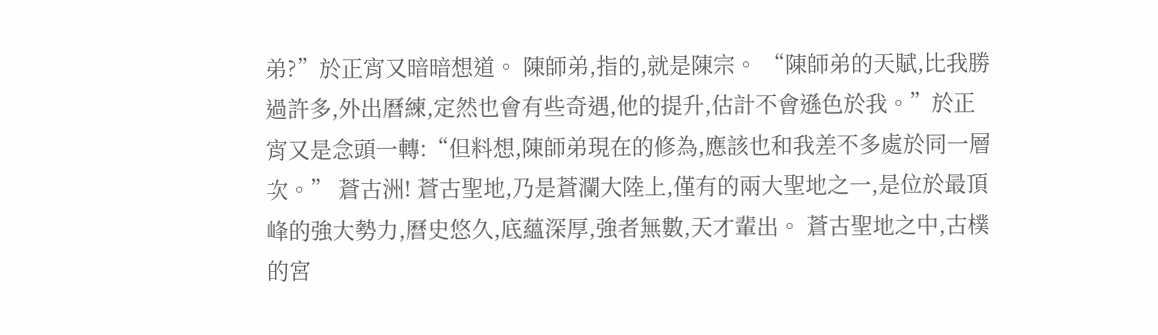弟?”於正宵又暗暗想道。 陳師弟,指的,就是陳宗。 “陳師弟的天賦,比我勝過許多,外出曆練,定然也會有些奇遇,他的提升,估計不會遜色於我。”於正宵又是念頭一轉:“但料想,陳師弟現在的修為,應該也和我差不多處於同一層次。” 蒼古洲! 蒼古聖地,乃是蒼瀾大陸上,僅有的兩大聖地之一,是位於最頂峰的強大勢力,曆史悠久,底蘊深厚,強者無數,天才輩出。 蒼古聖地之中,古樸的宮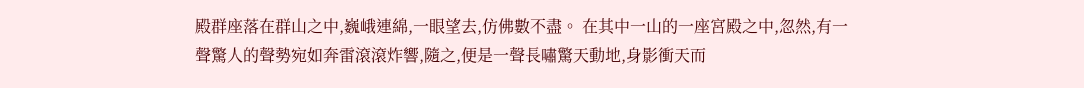殿群座落在群山之中,巍峨連綿,一眼望去,仿佛數不盡。 在其中一山的一座宮殿之中,忽然,有一聲驚人的聲勢宛如奔雷滾滾炸響,隨之,便是一聲長嘯驚天動地,身影衝天而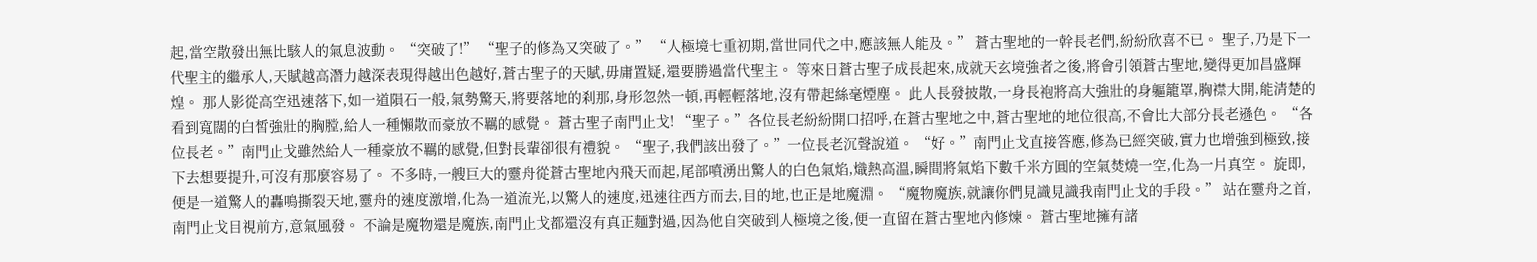起,當空散發出無比駭人的氣息波動。 “突破了!” “聖子的修為又突破了。” “人極境七重初期,當世同代之中,應該無人能及。” 蒼古聖地的一幹長老們,紛紛欣喜不已。 聖子,乃是下一代聖主的繼承人,天賦越高潛力越深表現得越出色越好,蒼古聖子的天賦,毋庸置疑,還要勝過當代聖主。 等來日蒼古聖子成長起來,成就天玄境強者之後,將會引領蒼古聖地,變得更加昌盛輝煌。 那人影從高空迅速落下,如一道隕石一般,氣勢驚天,將要落地的刹那,身形忽然一頓,再輕輕落地,沒有帶起絲毫煙塵。 此人長發披散,一身長袍將高大強壯的身軀籠罩,胸襟大開,能清楚的看到寬闊的白皙強壯的胸膛,給人一種懶散而豪放不羈的感覺。 蒼古聖子南門止戈! “聖子。”各位長老紛紛開口招呼,在蒼古聖地之中,蒼古聖地的地位很高,不會比大部分長老遜色。 “各位長老。”南門止戈雖然給人一種豪放不羈的感覺,但對長輩卻很有禮貌。 “聖子,我們該出發了。”一位長老沉聲說道。 “好。”南門止戈直接答應,修為已經突破,實力也增強到極致,接下去想要提升,可沒有那麼容易了。 不多時,一艘巨大的靈舟從蒼古聖地內飛天而起,尾部噴湧出驚人的白色氣焰,熾熱高溫,瞬間將氣焰下數千米方圓的空氣焚燒一空,化為一片真空。 旋即,便是一道驚人的轟鳴撕裂天地,靈舟的速度激增,化為一道流光,以驚人的速度,迅速往西方而去,目的地,也正是地魔淵。 “魔物魔族,就讓你們見識見識我南門止戈的手段。” 站在靈舟之首,南門止戈目視前方,意氣風發。 不論是魔物還是魔族,南門止戈都還沒有真正麵對過,因為他自突破到人極境之後,便一直留在蒼古聖地內修煉。 蒼古聖地擁有諸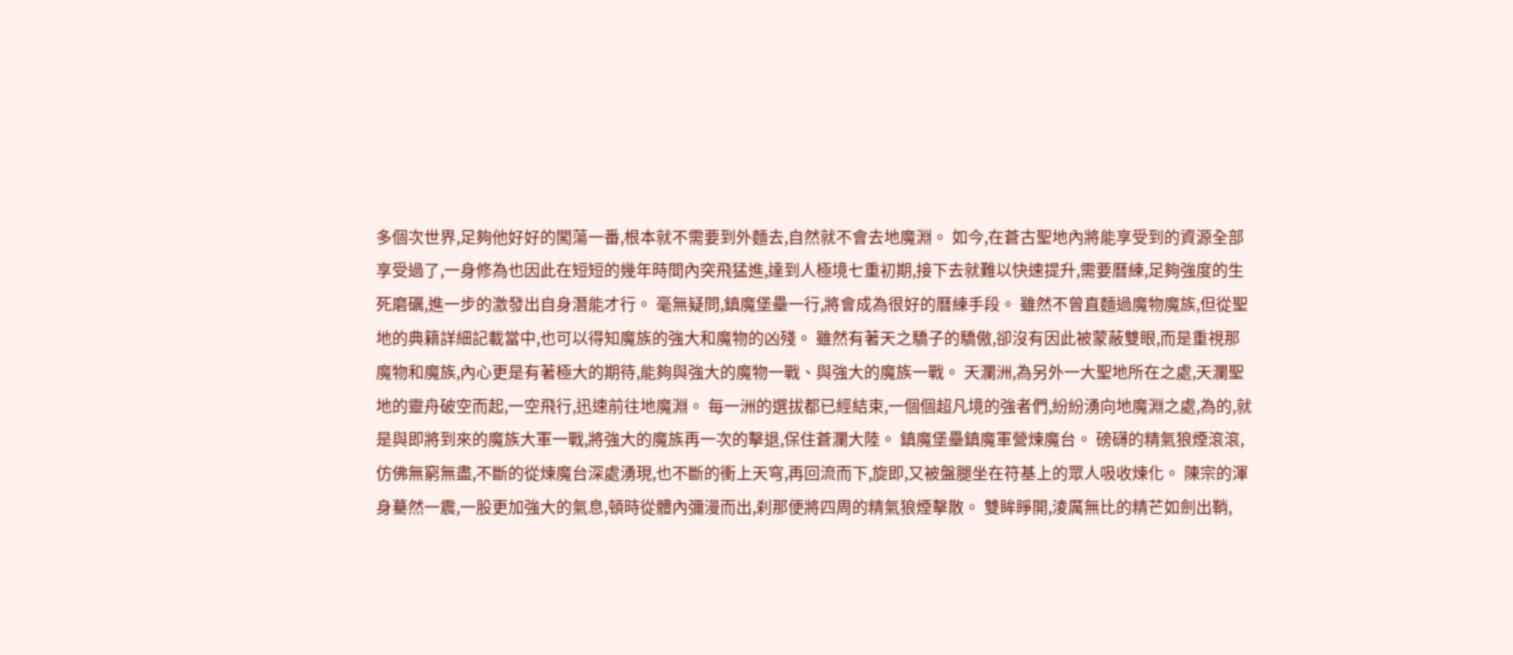多個次世界,足夠他好好的闖蕩一番,根本就不需要到外麵去,自然就不會去地魔淵。 如今,在蒼古聖地內將能享受到的資源全部享受過了,一身修為也因此在短短的幾年時間內突飛猛進,達到人極境七重初期,接下去就難以快速提升,需要曆練,足夠強度的生死磨礪,進一步的激發出自身潛能才行。 毫無疑問,鎮魔堡壘一行,將會成為很好的曆練手段。 雖然不曾直麵過魔物魔族,但從聖地的典籍詳細記載當中,也可以得知魔族的強大和魔物的凶殘。 雖然有著天之驕子的驕傲,卻沒有因此被蒙蔽雙眼,而是重視那魔物和魔族,內心更是有著極大的期待,能夠與強大的魔物一戰、與強大的魔族一戰。 天瀾洲,為另外一大聖地所在之處,天瀾聖地的靈舟破空而起,一空飛行,迅速前往地魔淵。 每一洲的選拔都已經結束,一個個超凡境的強者們,紛紛湧向地魔淵之處,為的,就是與即將到來的魔族大軍一戰,將強大的魔族再一次的擊退,保住蒼瀾大陸。 鎮魔堡壘鎮魔軍營煉魔台。 磅礴的精氣狼煙滾滾,仿佛無窮無盡,不斷的從煉魔台深處湧現,也不斷的衝上天穹,再回流而下,旋即,又被盤腿坐在符基上的眾人吸收煉化。 陳宗的渾身驀然一震,一股更加強大的氣息,頓時從體內彌漫而出,刹那便將四周的精氣狼煙擊散。 雙眸睜開,淩厲無比的精芒如劍出鞘,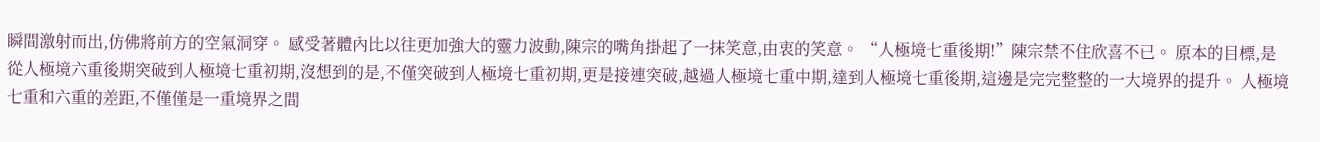瞬間激射而出,仿佛將前方的空氣洞穿。 感受著體內比以往更加強大的靈力波動,陳宗的嘴角掛起了一抹笑意,由衷的笑意。 “人極境七重後期!”陳宗禁不住欣喜不已。 原本的目標,是從人極境六重後期突破到人極境七重初期,沒想到的是,不僅突破到人極境七重初期,更是接連突破,越過人極境七重中期,達到人極境七重後期,這邊是完完整整的一大境界的提升。 人極境七重和六重的差距,不僅僅是一重境界之間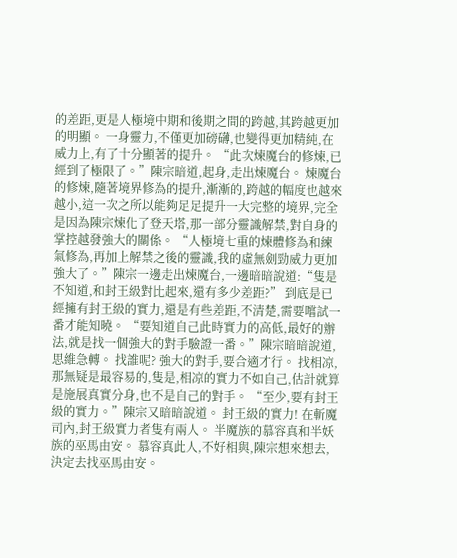的差距,更是人極境中期和後期之間的跨越,其跨越更加的明顯。 一身靈力,不僅更加磅礴,也變得更加精純,在威力上,有了十分顯著的提升。 “此次煉魔台的修煉,已經到了極限了。”陳宗暗道,起身,走出煉魔台。 煉魔台的修煉,隨著境界修為的提升,漸漸的,跨越的幅度也越來越小,這一次之所以能夠足足提升一大完整的境界,完全是因為陳宗煉化了登天塔,那一部分靈識解禁,對自身的掌控越發強大的關係。 “人極境七重的煉體修為和練氣修為,再加上解禁之後的靈識,我的虛無劍勁威力更加強大了。”陳宗一邊走出煉魔台,一邊暗暗說道:“隻是不知道,和封王級對比起來,還有多少差距?” 到底是已經擁有封王級的實力,還是有些差距,不清楚,需要嚐試一番才能知曉。 “要知道自己此時實力的高低,最好的辦法,就是找一個強大的對手驗證一番。”陳宗暗暗說道,思維急轉。 找誰呢? 強大的對手,要合適才行。 找相凉,那無疑是最容易的,隻是,相凉的實力不如自己,估計就算是施展真實分身,也不是自己的對手。 “至少,要有封王級的實力。”陳宗又暗暗說道。 封王級的實力! 在斬魔司內,封王級實力者隻有兩人。 半魔族的慕容真和半妖族的巫馬由安。 慕容真此人,不好相與,陳宗想來想去,決定去找巫馬由安。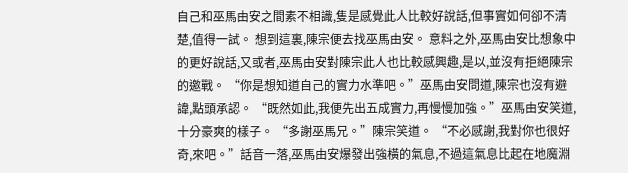自己和巫馬由安之間素不相識,隻是感覺此人比較好說話,但事實如何卻不清楚,值得一試。 想到這裏,陳宗便去找巫馬由安。 意料之外,巫馬由安比想象中的更好說話,又或者,巫馬由安對陳宗此人也比較感興趣,是以,並沒有拒絕陳宗的邀戰。 “你是想知道自己的實力水準吧。”巫馬由安問道,陳宗也沒有避諱,點頭承認。 “既然如此,我便先出五成實力,再慢慢加強。”巫馬由安笑道,十分豪爽的樣子。 “多謝巫馬兄。”陳宗笑道。 “不必感謝,我對你也很好奇,來吧。”話音一落,巫馬由安爆發出強橫的氣息,不過這氣息比起在地魔淵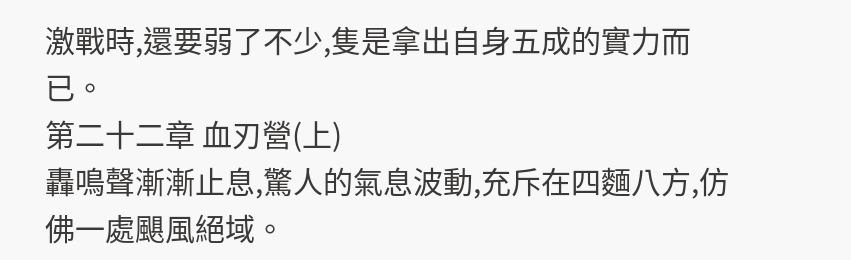激戰時,還要弱了不少,隻是拿出自身五成的實力而已。
第二十二章 血刃營(上)
轟鳴聲漸漸止息,驚人的氣息波動,充斥在四麵八方,仿佛一處颶風絕域。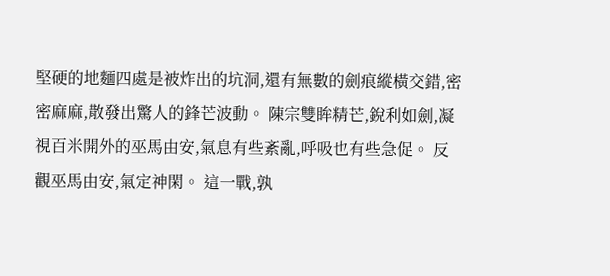堅硬的地麵四處是被炸出的坑洞,還有無數的劍痕縱橫交錯,密密麻麻,散發出驚人的鋒芒波動。 陳宗雙眸精芒,銳利如劍,凝視百米開外的巫馬由安,氣息有些紊亂,呼吸也有些急促。 反觀巫馬由安,氣定神閑。 這一戰,孰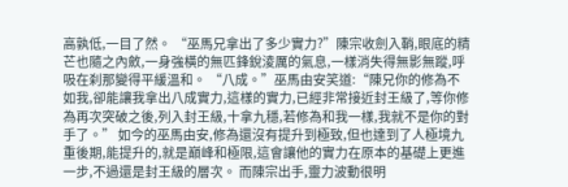高孰低,一目了然。 “巫馬兄拿出了多少實力?”陳宗收劍入鞘,眼底的精芒也隨之內斂,一身強橫的無匹鋒銳淩厲的氣息,一樣消失得無影無蹤,呼吸在刹那變得平緩溫和。 “八成。”巫馬由安笑道:“陳兄你的修為不如我,卻能讓我拿出八成實力,這樣的實力,已經非常接近封王級了,等你修為再次突破之後,列入封王級,十拿九穩,若修為和我一樣,我就不是你的對手了。” 如今的巫馬由安,修為還沒有提升到極致,但也達到了人極境九重後期,能提升的,就是巔峰和極限,這會讓他的實力在原本的基礎上更進一步,不過還是封王級的層次。 而陳宗出手,靈力波動很明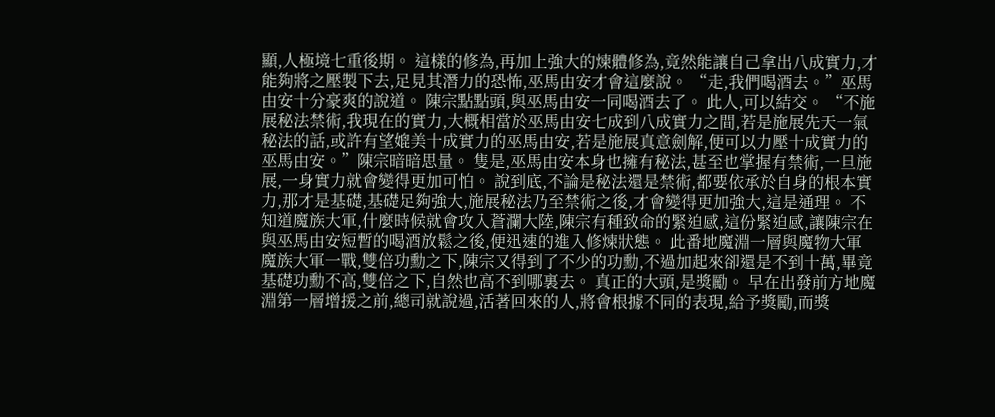顯,人極境七重後期。 這樣的修為,再加上強大的煉體修為,竟然能讓自己拿出八成實力,才能夠將之壓製下去,足見其潛力的恐怖,巫馬由安才會這麼說。 “走,我們喝酒去。”巫馬由安十分豪爽的說道。 陳宗點點頭,與巫馬由安一同喝酒去了。 此人,可以結交。 “不施展秘法禁術,我現在的實力,大概相當於巫馬由安七成到八成實力之間,若是施展先天一氣秘法的話,或許有望媲美十成實力的巫馬由安,若是施展真意劍解,便可以力壓十成實力的巫馬由安。”陳宗暗暗思量。 隻是,巫馬由安本身也擁有秘法,甚至也掌握有禁術,一旦施展,一身實力就會變得更加可怕。 說到底,不論是秘法還是禁術,都要依承於自身的根本實力,那才是基礎,基礎足夠強大,施展秘法乃至禁術之後,才會變得更加強大,這是通理。 不知道魔族大軍,什麼時候就會攻入蒼瀾大陸,陳宗有種致命的緊迫感,這份緊迫感,讓陳宗在與巫馬由安短暫的喝酒放鬆之後,便迅速的進入修煉狀態。 此番地魔淵一層與魔物大軍魔族大軍一戰,雙倍功勳之下,陳宗又得到了不少的功勳,不過加起來卻還是不到十萬,畢竟基礎功勳不高,雙倍之下,自然也高不到哪裏去。 真正的大頭,是獎勵。 早在出發前方地魔淵第一層增援之前,總司就說過,活著回來的人,將會根據不同的表現,給予獎勵,而獎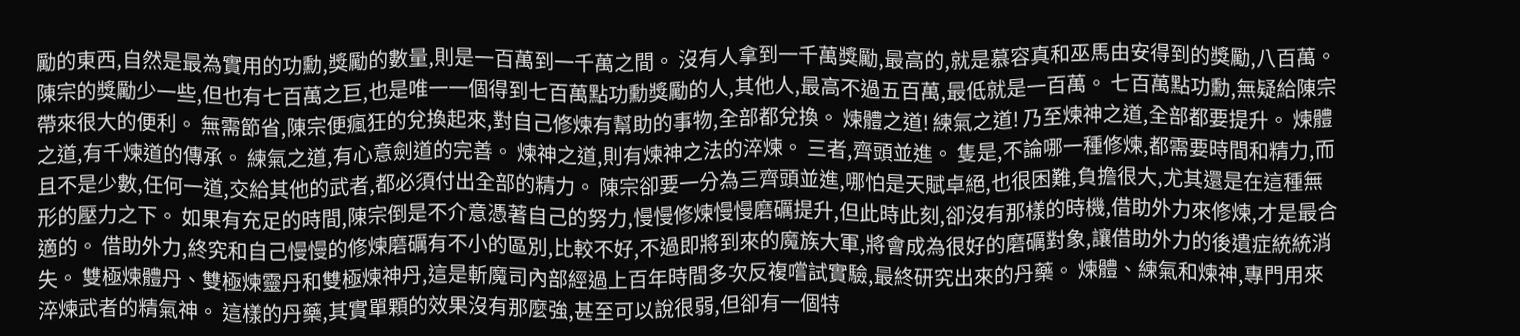勵的東西,自然是最為實用的功勳,獎勵的數量,則是一百萬到一千萬之間。 沒有人拿到一千萬獎勵,最高的,就是慕容真和巫馬由安得到的獎勵,八百萬。 陳宗的獎勵少一些,但也有七百萬之巨,也是唯一一個得到七百萬點功勳獎勵的人,其他人,最高不過五百萬,最低就是一百萬。 七百萬點功勳,無疑給陳宗帶來很大的便利。 無需節省,陳宗便瘋狂的兌換起來,對自己修煉有幫助的事物,全部都兌換。 煉體之道! 練氣之道! 乃至煉神之道,全部都要提升。 煉體之道,有千煉道的傳承。 練氣之道,有心意劍道的完善。 煉神之道,則有煉神之法的淬煉。 三者,齊頭並進。 隻是,不論哪一種修煉,都需要時間和精力,而且不是少數,任何一道,交給其他的武者,都必須付出全部的精力。 陳宗卻要一分為三齊頭並進,哪怕是天賦卓絕,也很困難,負擔很大,尤其還是在這種無形的壓力之下。 如果有充足的時間,陳宗倒是不介意憑著自己的努力,慢慢修煉慢慢磨礪提升,但此時此刻,卻沒有那樣的時機,借助外力來修煉,才是最合適的。 借助外力,終究和自己慢慢的修煉磨礪有不小的區別,比較不好,不過即將到來的魔族大軍,將會成為很好的磨礪對象,讓借助外力的後遺症統統消失。 雙極煉體丹、雙極煉靈丹和雙極煉神丹,這是斬魔司內部經過上百年時間多次反複嚐試實驗,最終研究出來的丹藥。 煉體、練氣和煉神,專門用來淬煉武者的精氣神。 這樣的丹藥,其實單顆的效果沒有那麼強,甚至可以說很弱,但卻有一個特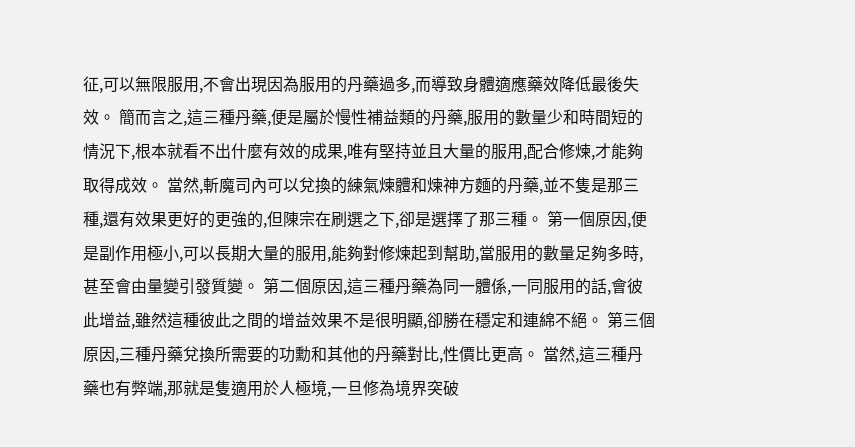征,可以無限服用,不會出現因為服用的丹藥過多,而導致身體適應藥效降低最後失效。 簡而言之,這三種丹藥,便是屬於慢性補益類的丹藥,服用的數量少和時間短的情況下,根本就看不出什麼有效的成果,唯有堅持並且大量的服用,配合修煉,才能夠取得成效。 當然,斬魔司內可以兌換的練氣煉體和煉神方麵的丹藥,並不隻是那三種,還有效果更好的更強的,但陳宗在刷選之下,卻是選擇了那三種。 第一個原因,便是副作用極小,可以長期大量的服用,能夠對修煉起到幫助,當服用的數量足夠多時,甚至會由量變引發質變。 第二個原因,這三種丹藥為同一體係,一同服用的話,會彼此增益,雖然這種彼此之間的增益效果不是很明顯,卻勝在穩定和連綿不絕。 第三個原因,三種丹藥兌換所需要的功勳和其他的丹藥對比,性價比更高。 當然,這三種丹藥也有弊端,那就是隻適用於人極境,一旦修為境界突破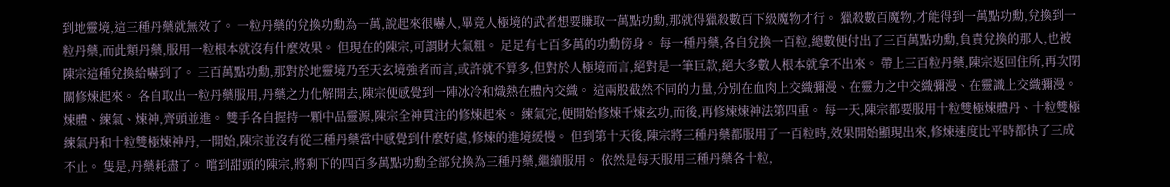到地靈境,這三種丹藥就無效了。 一粒丹藥的兌換功勳為一萬,說起來很嚇人,畢竟人極境的武者想要賺取一萬點功勳,那就得獵殺數百下級魔物才行。 獵殺數百魔物,才能得到一萬點功勳,兌換到一粒丹藥,而此類丹藥,服用一粒根本就沒有什麼效果。 但現在的陳宗,可謂財大氣粗。 足足有七百多萬的功勳傍身。 每一種丹藥,各自兌換一百粒,總數便付出了三百萬點功勳,負責兌換的那人,也被陳宗這種兌換給嚇到了。 三百萬點功勳,那對於地靈境乃至天玄境強者而言,或許就不算多,但對於人極境而言,絕對是一筆巨款,絕大多數人根本就拿不出來。 帶上三百粒丹藥,陳宗返回住所,再次閉關修煉起來。 各自取出一粒丹藥服用,丹藥之力化解開去,陳宗便感覺到一陣冰冷和熾熱在體內交織。 這兩股截然不同的力量,分別在血肉上交織彌漫、在靈力之中交織彌漫、在靈識上交織彌漫。 煉體、練氣、煉神,齊頭並進。 雙手各自握持一顆中品靈源,陳宗全神貫注的修煉起來。 練氣完,便開始修煉千煉玄功,而後,再修煉煉神法第四重。 每一天,陳宗都要服用十粒雙極煉體丹、十粒雙極練氣丹和十粒雙極煉神丹,一開始,陳宗並沒有從三種丹藥當中感覺到什麼好處,修煉的進境緩慢。 但到第十天後,陳宗將三種丹藥都服用了一百粒時,效果開始顯現出來,修煉速度比平時都快了三成不止。 隻是,丹藥耗盡了。 嚐到甜頭的陳宗,將剩下的四百多萬點功勳全部兌換為三種丹藥,繼續服用。 依然是每天服用三種丹藥各十粒,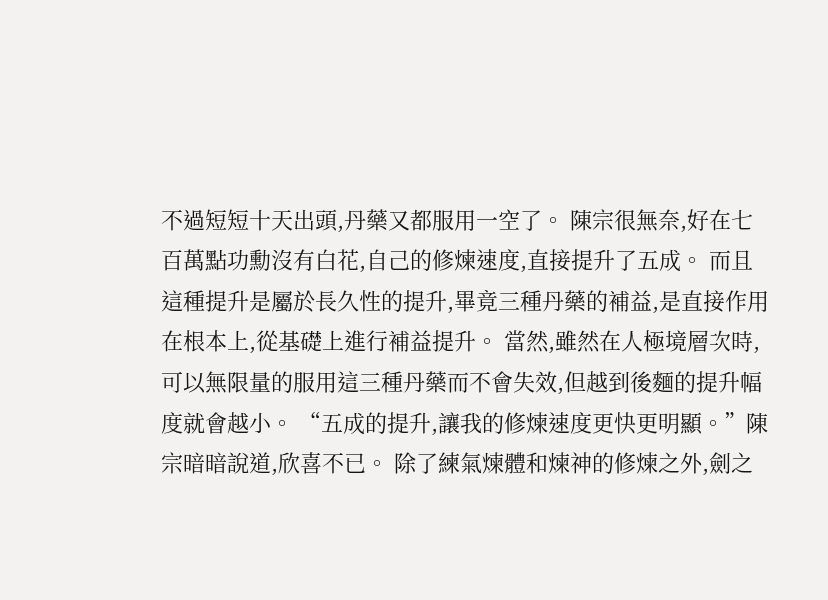不過短短十天出頭,丹藥又都服用一空了。 陳宗很無奈,好在七百萬點功勳沒有白花,自己的修煉速度,直接提升了五成。 而且這種提升是屬於長久性的提升,畢竟三種丹藥的補益,是直接作用在根本上,從基礎上進行補益提升。 當然,雖然在人極境層次時,可以無限量的服用這三種丹藥而不會失效,但越到後麵的提升幅度就會越小。 “五成的提升,讓我的修煉速度更快更明顯。”陳宗暗暗說道,欣喜不已。 除了練氣煉體和煉神的修煉之外,劍之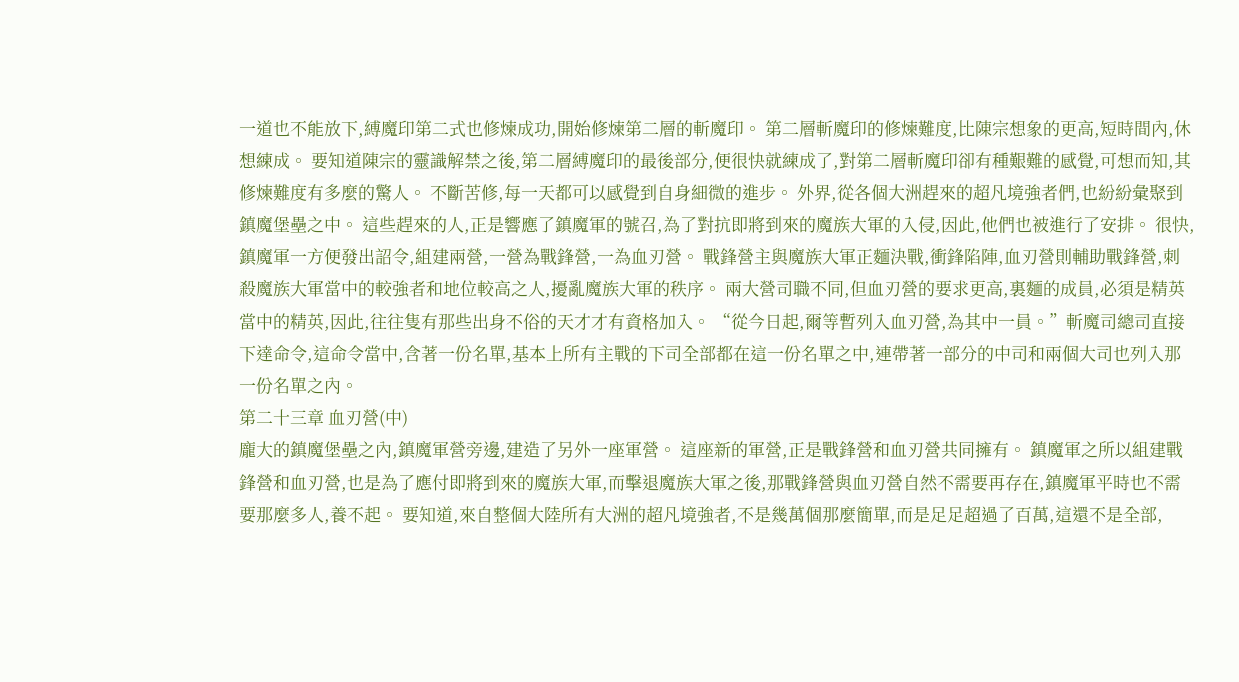一道也不能放下,縛魔印第二式也修煉成功,開始修煉第二層的斬魔印。 第二層斬魔印的修煉難度,比陳宗想象的更高,短時間內,休想練成。 要知道陳宗的靈識解禁之後,第二層縛魔印的最後部分,便很快就練成了,對第二層斬魔印卻有種艱難的感覺,可想而知,其修煉難度有多麼的驚人。 不斷苦修,每一天都可以感覺到自身細微的進步。 外界,從各個大洲趕來的超凡境強者們,也紛紛彙聚到鎮魔堡壘之中。 這些趕來的人,正是響應了鎮魔軍的號召,為了對抗即將到來的魔族大軍的入侵,因此,他們也被進行了安排。 很快,鎮魔軍一方便發出詔令,組建兩營,一營為戰鋒營,一為血刃營。 戰鋒營主與魔族大軍正麵決戰,衝鋒陷陣,血刃營則輔助戰鋒營,刺殺魔族大軍當中的較強者和地位較高之人,擾亂魔族大軍的秩序。 兩大營司職不同,但血刃營的要求更高,裏麵的成員,必須是精英當中的精英,因此,往往隻有那些出身不俗的天才才有資格加入。 “從今日起,爾等暫列入血刃營,為其中一員。”斬魔司總司直接下達命令,這命令當中,含著一份名單,基本上所有主戰的下司全部都在這一份名單之中,連帶著一部分的中司和兩個大司也列入那一份名單之內。
第二十三章 血刃營(中)
龐大的鎮魔堡壘之內,鎮魔軍營旁邊,建造了另外一座軍營。 這座新的軍營,正是戰鋒營和血刃營共同擁有。 鎮魔軍之所以組建戰鋒營和血刃營,也是為了應付即將到來的魔族大軍,而擊退魔族大軍之後,那戰鋒營與血刃營自然不需要再存在,鎮魔軍平時也不需要那麼多人,養不起。 要知道,來自整個大陸所有大洲的超凡境強者,不是幾萬個那麼簡單,而是足足超過了百萬,這還不是全部,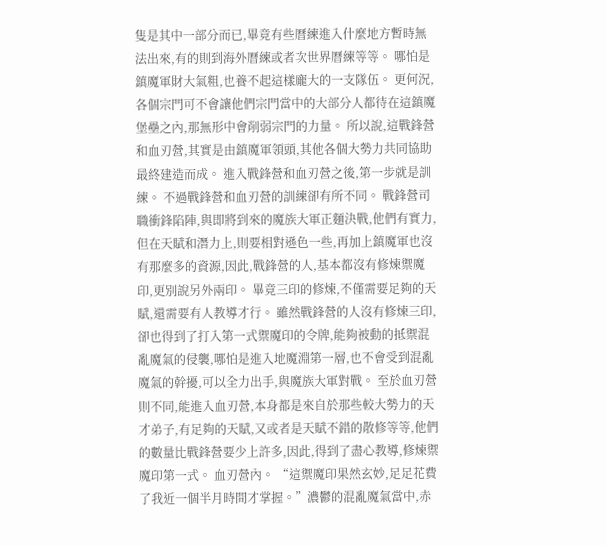隻是其中一部分而已,畢竟有些曆練進入什麼地方暫時無法出來,有的則到海外曆練或者次世界曆練等等。 哪怕是鎮魔軍財大氣粗,也養不起這樣龐大的一支隊伍。 更何況,各個宗門可不會讓他們宗門當中的大部分人都待在這鎮魔堡壘之內,那無形中會削弱宗門的力量。 所以說,這戰鋒營和血刃營,其實是由鎮魔軍領頭,其他各個大勢力共同協助最終建造而成。 進入戰鋒營和血刃營之後,第一步就是訓練。 不過戰鋒營和血刃營的訓練卻有所不同。 戰鋒營司職衝鋒陷陣,與即將到來的魔族大軍正麵決戰,他們有實力,但在天賦和潛力上,則要相對遜色一些,再加上鎮魔軍也沒有那麼多的資源,因此,戰鋒營的人,基本都沒有修煉禦魔印,更別說另外兩印。 畢竟三印的修煉,不僅需要足夠的天賦,還需要有人教導才行。 雖然戰鋒營的人沒有修煉三印,卻也得到了打入第一式禦魔印的令牌,能夠被動的抵禦混亂魔氣的侵襲,哪怕是進入地魔淵第一層,也不會受到混亂魔氣的幹擾,可以全力出手,與魔族大軍對戰。 至於血刃營則不同,能進入血刃營,本身都是來自於那些較大勢力的天才弟子,有足夠的天賦,又或者是天賦不錯的散修等等,他們的數量比戰鋒營要少上許多,因此,得到了盡心教導,修煉禦魔印第一式。 血刃營內。 “這禦魔印果然玄妙,足足花費了我近一個半月時間才掌握。”濃鬱的混亂魔氣當中,赤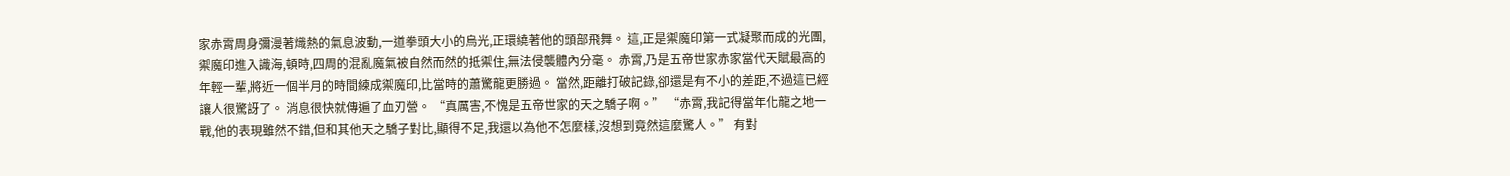家赤霄周身彌漫著熾熱的氣息波動,一道拳頭大小的烏光,正環繞著他的頭部飛舞。 這,正是禦魔印第一式凝聚而成的光團,禦魔印進入識海,頓時,四周的混亂魔氣被自然而然的抵禦住,無法侵襲體內分毫。 赤霄,乃是五帝世家赤家當代天賦最高的年輕一輩,將近一個半月的時間練成禦魔印,比當時的蕭驚龍更勝過。 當然,距離打破記錄,卻還是有不小的差距,不過這已經讓人很驚訝了。 消息很快就傳遍了血刃營。 “真厲害,不愧是五帝世家的天之驕子啊。” “赤霄,我記得當年化龍之地一戰,他的表現雖然不錯,但和其他天之驕子對比,顯得不足,我還以為他不怎麼樣,沒想到竟然這麼驚人。” 有對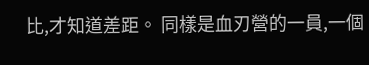比,才知道差距。 同樣是血刃營的一員,一個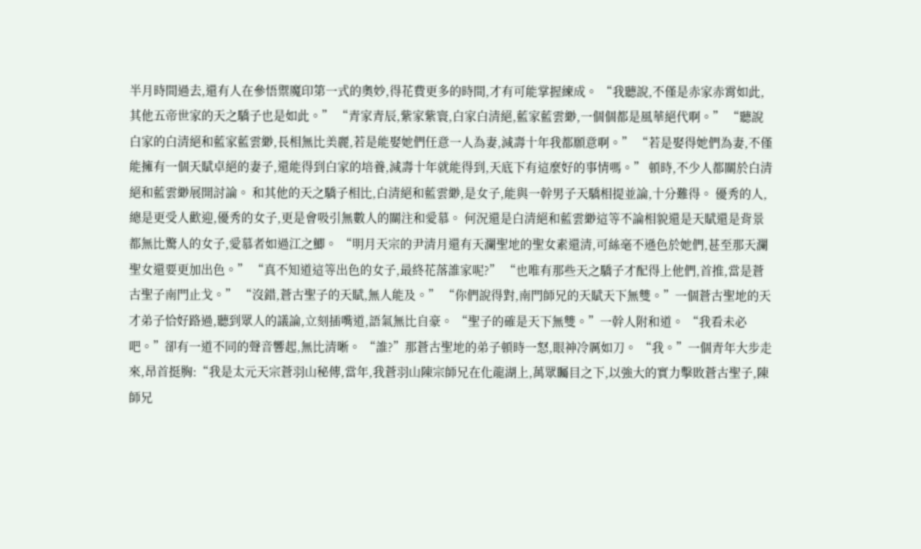半月時間過去,還有人在參悟禦魔印第一式的奧妙,得花費更多的時間,才有可能掌握練成。 “我聽說,不僅是赤家赤霄如此,其他五帝世家的天之驕子也是如此。” “青家青辰,紫家紫寰,白家白清絕,藍家藍雲緲,一個個都是風華絕代啊。” “聽說白家的白清絕和藍家藍雲緲,長相無比美麗,若是能娶她們任意一人為妻,減壽十年我都願意啊。” “若是娶得她們為妻,不僅能擁有一個天賦卓絕的妻子,還能得到白家的培養,減壽十年就能得到,天底下有這麼好的事情嗎。” 頓時,不少人都關於白清絕和藍雲緲展開討論。 和其他的天之驕子相比,白清絕和藍雲緲,是女子,能與一幹男子天驕相提並論,十分難得。 優秀的人,總是更受人歡迎,優秀的女子,更是會吸引無數人的關注和愛慕。 何況還是白清絕和藍雲緲這等不論相貌還是天賦還是背景都無比驚人的女子,愛慕者如過江之鯽。 “明月天宗的尹清月還有天瀾聖地的聖女素還清,可絲毫不遜色於她們,甚至那天瀾聖女還要更加出色。” “真不知道這等出色的女子,最終花落誰家呢?” “也唯有那些天之驕子才配得上他們,首推,當是蒼古聖子南門止戈。” “沒錯,蒼古聖子的天賦,無人能及。” “你們說得對,南門師兄的天賦天下無雙。”一個蒼古聖地的天才弟子恰好路過,聽到眾人的議論,立刻插嘴道,語氣無比自豪。 “聖子的確是天下無雙。”一幹人附和道。 “我看未必吧。”卻有一道不同的聲音響起,無比清晰。 “誰?”那蒼古聖地的弟子頓時一怒,眼神冷厲如刀。 “我。”一個青年大步走來,昂首挺胸:“我是太元天宗蒼羽山秘傳,當年,我蒼羽山陳宗師兄在化龍湖上,萬眾矚目之下,以強大的實力擊敗蒼古聖子,陳師兄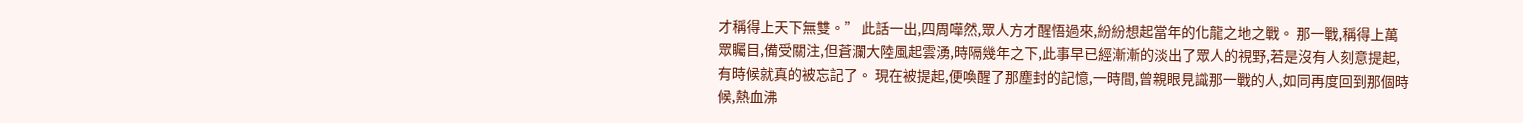才稱得上天下無雙。” 此話一出,四周嘩然,眾人方才醒悟過來,紛紛想起當年的化龍之地之戰。 那一戰,稱得上萬眾矚目,備受關注,但蒼瀾大陸風起雲湧,時隔幾年之下,此事早已經漸漸的淡出了眾人的視野,若是沒有人刻意提起,有時候就真的被忘記了。 現在被提起,便喚醒了那塵封的記憶,一時間,曾親眼見識那一戰的人,如同再度回到那個時候,熱血沸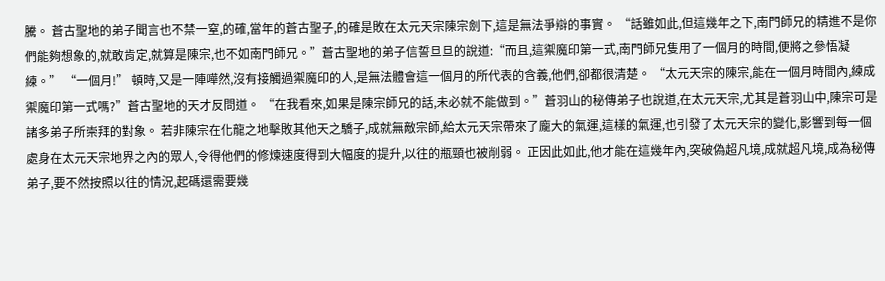騰。 蒼古聖地的弟子聞言也不禁一窒,的確,當年的蒼古聖子,的確是敗在太元天宗陳宗劍下,這是無法爭辯的事實。 “話雖如此,但這幾年之下,南門師兄的精進不是你們能夠想象的,就敢肯定,就算是陳宗,也不如南門師兄。”蒼古聖地的弟子信誓旦旦的說道:“而且,這禦魔印第一式,南門師兄隻用了一個月的時間,便將之參悟凝練。” “一個月!” 頓時,又是一陣嘩然,沒有接觸過禦魔印的人,是無法體會這一個月的所代表的含義,他們,卻都很清楚。 “太元天宗的陳宗,能在一個月時間內,練成禦魔印第一式嗎?”蒼古聖地的天才反問道。 “在我看來,如果是陳宗師兄的話,未必就不能做到。”蒼羽山的秘傳弟子也說道,在太元天宗,尤其是蒼羽山中,陳宗可是諸多弟子所崇拜的對象。 若非陳宗在化龍之地擊敗其他天之驕子,成就無敵宗師,給太元天宗帶來了龐大的氣運,這樣的氣運,也引發了太元天宗的變化,影響到每一個處身在太元天宗地界之內的眾人,令得他們的修煉速度得到大幅度的提升,以往的瓶頸也被削弱。 正因此如此,他才能在這幾年內,突破偽超凡境,成就超凡境,成為秘傳弟子,要不然按照以往的情況,起碼還需要幾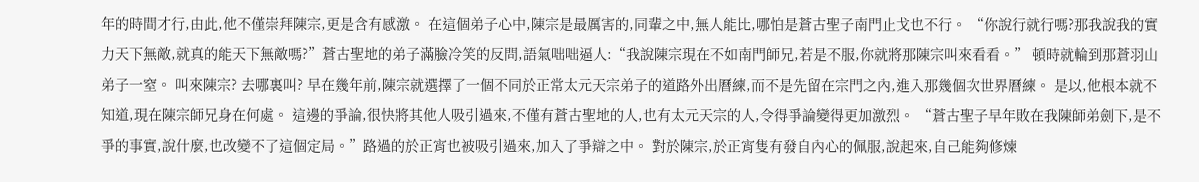年的時間才行,由此,他不僅崇拜陳宗,更是含有感激。 在這個弟子心中,陳宗是最厲害的,同輩之中,無人能比,哪怕是蒼古聖子南門止戈也不行。 “你說行就行嗎?那我說我的實力天下無敵,就真的能天下無敵嗎?”蒼古聖地的弟子滿臉冷笑的反問,語氣咄咄逼人:“我說陳宗現在不如南門師兄,若是不服,你就將那陳宗叫來看看。” 頓時就輪到那蒼羽山弟子一窒。 叫來陳宗? 去哪裏叫? 早在幾年前,陳宗就選擇了一個不同於正常太元天宗弟子的道路外出曆練,而不是先留在宗門之內,進入那幾個次世界曆練。 是以,他根本就不知道,現在陳宗師兄身在何處。 這邊的爭論,很快將其他人吸引過來,不僅有蒼古聖地的人,也有太元天宗的人,令得爭論變得更加激烈。 “蒼古聖子早年敗在我陳師弟劍下,是不爭的事實,說什麼,也改變不了這個定局。”路過的於正宵也被吸引過來,加入了爭辯之中。 對於陳宗,於正宵隻有發自內心的佩服,說起來,自己能夠修煉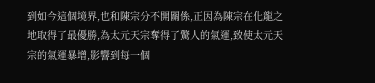到如今這個境界,也和陳宗分不開關係,正因為陳宗在化龍之地取得了最優勝,為太元天宗奪得了驚人的氣運,致使太元天宗的氣運暴增,影響到每一個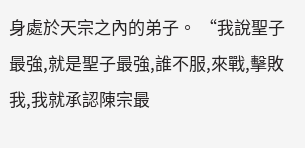身處於天宗之內的弟子。 “我說聖子最強,就是聖子最強,誰不服,來戰,擊敗我,我就承認陳宗最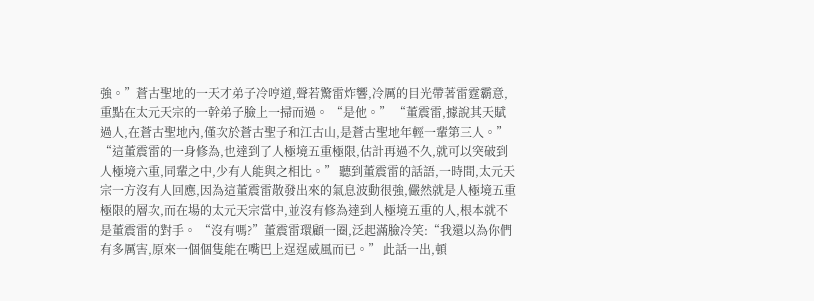強。”蒼古聖地的一天才弟子冷哼道,聲若驚雷炸響,冷厲的目光帶著雷霆霸意,重點在太元天宗的一幹弟子臉上一掃而過。 “是他。” “董震雷,據說其天賦過人,在蒼古聖地內,僅次於蒼古聖子和江古山,是蒼古聖地年輕一輩第三人。” “這董震雷的一身修為,也達到了人極境五重極限,估計再過不久,就可以突破到人極境六重,同輩之中,少有人能與之相比。” 聽到董震雷的話語,一時間,太元天宗一方沒有人回應,因為這董震雷散發出來的氣息波動很強,儼然就是人極境五重極限的層次,而在場的太元天宗當中,並沒有修為達到人極境五重的人,根本就不是董震雷的對手。 “沒有嗎?”董震雷環顧一圈,泛起滿臉冷笑:“我還以為你們有多厲害,原來一個個隻能在嘴巴上逞逞威風而已。” 此話一出,頓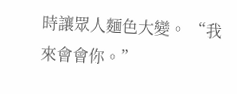時讓眾人麵色大變。 “我來會會你。”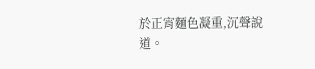於正宵麵色凝重,沉聲說道。